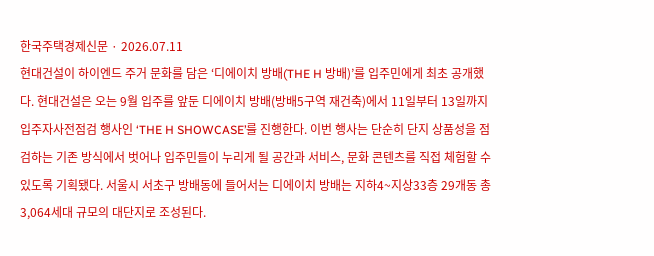한국주택경제신문 · 2026.07.11
현대건설이 하이엔드 주거 문화를 담은 ‘디에이치 방배(THE H 방배)’를 입주민에게 최초 공개했다. 현대건설은 오는 9월 입주를 앞둔 디에이치 방배(방배5구역 재건축)에서 11일부터 13일까지 입주자사전점검 행사인 ‘THE H SHOWCASE’를 진행한다. 이번 행사는 단순히 단지 상품성을 점검하는 기존 방식에서 벗어나 입주민들이 누리게 될 공간과 서비스, 문화 콘텐츠를 직접 체험할 수 있도록 기획됐다. 서울시 서초구 방배동에 들어서는 디에이치 방배는 지하4~지상33층 29개동 총 3,064세대 규모의 대단지로 조성된다.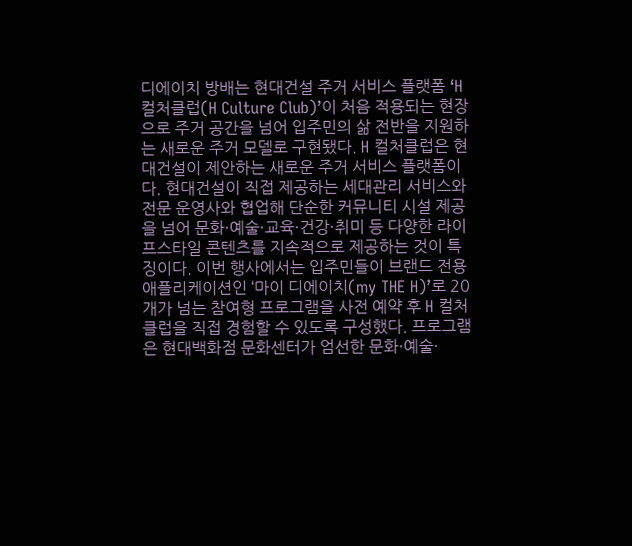디에이치 방배는 현대건설 주거 서비스 플랫폼 ‘H 컬처클럽(H Culture Club)’이 처음 적용되는 현장으로 주거 공간을 넘어 입주민의 삶 전반을 지원하는 새로운 주거 모델로 구현됐다. H 컬처클럽은 현대건설이 제안하는 새로운 주거 서비스 플랫폼이다. 현대건설이 직접 제공하는 세대관리 서비스와 전문 운영사와 협업해 단순한 커뮤니티 시설 제공을 넘어 문화·예술·교육·건강·취미 등 다양한 라이프스타일 콘텐츠를 지속적으로 제공하는 것이 특징이다. 이번 행사에서는 입주민들이 브랜드 전용 애플리케이션인 ‘마이 디에이치(my THE H)’로 20개가 넘는 참여형 프로그램을 사전 예약 후 H 컬처클럽을 직접 경험할 수 있도록 구성했다. 프로그램은 현대백화점 문화센터가 엄선한 문화·예술·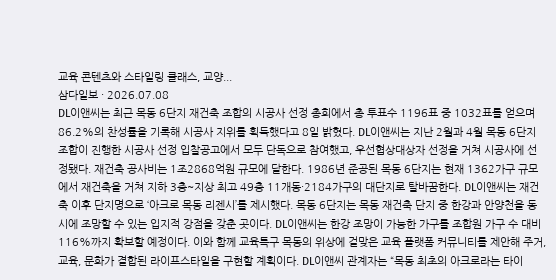교육 콘텐츠와 스타일링 클래스, 교양...
삼다일보 · 2026.07.08
DL이앤씨는 최근 목동 6단지 재건축 조합의 시공사 선정 총회에서 총 투표수 1196표 중 1032표를 얻으며 86.2%의 찬성률을 기록해 시공사 지위를 획득했다고 8일 밝혔다. DL이앤씨는 지난 2월과 4월 목동 6단지 조합이 진행한 시공사 선정 입찰공고에서 모두 단독으로 참여했고, 우선협상대상자 선정을 거쳐 시공사에 선정됐다. 재건축 공사비는 1조2868억원 규모에 달한다. 1986년 준공된 목동 6단지는 현재 1362가구 규모에서 재건축을 거쳐 지하 3층~지상 최고 49층 11개동·2184가구의 대단지로 탈바꿈한다. DL이앤씨는 재건축 이후 단지명으로 ‘아크로 목동 리젠시’를 제시했다. 목동 6단지는 목동 재건축 단지 중 한강과 안양천을 동시에 조망할 수 있는 입지적 강점을 갖춘 곳이다. DL이앤씨는 한강 조망이 가능한 가구를 조합원 가구 수 대비 116%까지 확보할 예정이다. 이와 함께 교육특구 목동의 위상에 걸맞은 교육 플랫폼 커뮤니티를 제안해 주거, 교육, 문화가 결합된 라이프스타일을 구현할 계획이다. DL이앤씨 관계자는 “목동 최초의 아크로라는 타이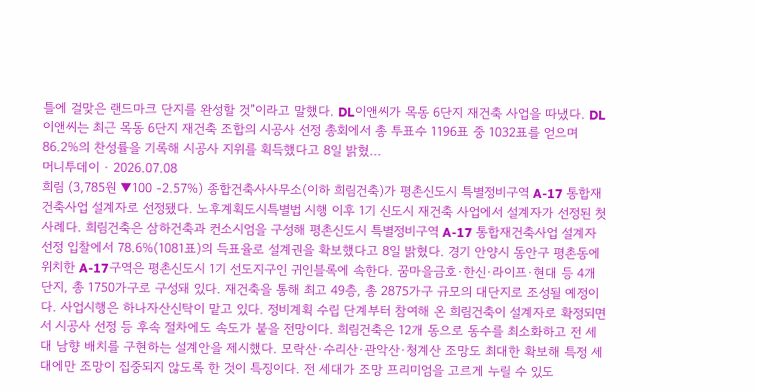틀에 걸맞은 랜드마크 단지를 완성할 것”이라고 말했다. DL이앤씨가 목동 6단지 재건축 사업을 따냈다. DL이앤씨는 최근 목동 6단지 재건축 조합의 시공사 선정 총회에서 총 투표수 1196표 중 1032표를 얻으며 86.2%의 찬성률을 기록해 시공사 지위를 획득했다고 8일 밝혔...
머니투데이 · 2026.07.08
희림 (3,785원 ▼100 -2.57%) 종합건축사사무소(이하 희림건축)가 평촌신도시 특별정비구역 A-17 통합재건축사업 설계자로 선정됐다. 노후계획도시특별법 시행 이후 1기 신도시 재건축 사업에서 설계자가 선정된 첫 사례다. 희림건축은 삼하건축과 컨소시엄을 구성해 평촌신도시 특별정비구역 A-17 통합재건축사업 설계자 선정 입찰에서 78.6%(1081표)의 득표율로 설계권을 확보했다고 8일 밝혔다. 경기 안양시 동안구 평촌동에 위치한 A-17구역은 평촌신도시 1기 선도지구인 귀인블록에 속한다. 꿈마을금호·한신·라이프·현대 등 4개 단지, 총 1750가구로 구성돼 있다. 재건축을 통해 최고 49층, 총 2875가구 규모의 대단지로 조성될 예정이다. 사업시행은 하나자산신탁이 맡고 있다. 정비계획 수립 단계부터 참여해 온 희림건축이 설계자로 확정되면서 시공사 선정 등 후속 절차에도 속도가 붙을 전망이다. 희림건축은 12개 동으로 동수를 최소화하고 전 세대 남향 배치를 구현하는 설계안을 제시했다. 모락산·수리산·관악산·청계산 조망도 최대한 확보해 특정 세대에만 조망이 집중되지 않도록 한 것이 특징이다. 전 세대가 조망 프리미엄을 고르게 누릴 수 있도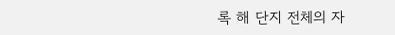록 해 단지 전체의 자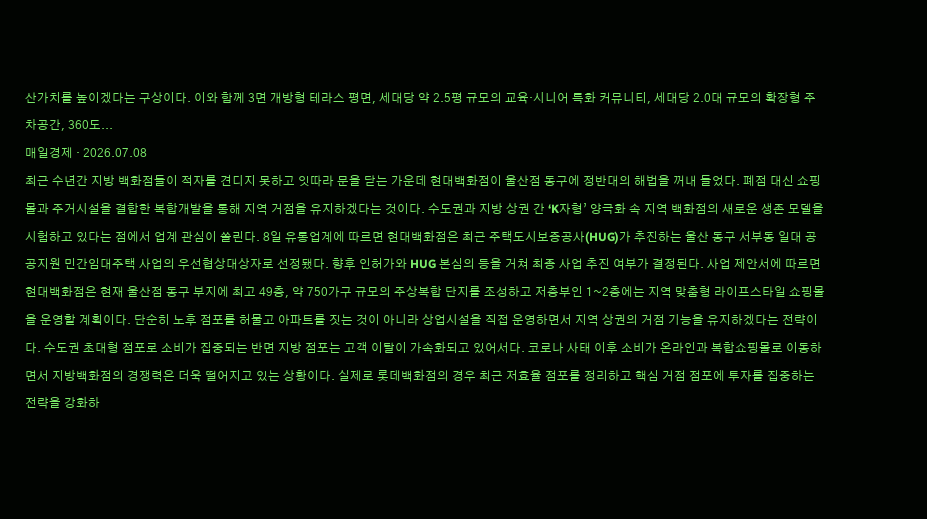산가치를 높이겠다는 구상이다. 이와 함께 3면 개방형 테라스 평면, 세대당 약 2.5평 규모의 교육·시니어 특화 커뮤니티, 세대당 2.0대 규모의 확장형 주차공간, 360도...
매일경제 · 2026.07.08
최근 수년간 지방 백화점들이 적자를 견디지 못하고 잇따라 문을 닫는 가운데 현대백화점이 울산점 동구에 정반대의 해법을 꺼내 들었다. 폐점 대신 쇼핑몰과 주거시설을 결합한 복합개발을 통해 지역 거점을 유지하겠다는 것이다. 수도권과 지방 상권 간 ‘K자형’ 양극화 속 지역 백화점의 새로운 생존 모델을 시험하고 있다는 점에서 업계 관심이 쏠린다. 8일 유통업계에 따르면 현대백화점은 최근 주택도시보증공사(HUG)가 추진하는 울산 동구 서부동 일대 공공지원 민간임대주택 사업의 우선협상대상자로 선정됐다. 향후 인허가와 HUG 본심의 등을 거쳐 최종 사업 추진 여부가 결정된다. 사업 제안서에 따르면 현대백화점은 현재 울산점 동구 부지에 최고 49층, 약 750가구 규모의 주상복합 단지를 조성하고 저층부인 1~2층에는 지역 맞춤형 라이프스타일 쇼핑몰을 운영할 계획이다. 단순히 노후 점포를 허물고 아파트를 짓는 것이 아니라 상업시설을 직접 운영하면서 지역 상권의 거점 기능을 유지하겠다는 전략이다. 수도권 초대형 점포로 소비가 집중되는 반면 지방 점포는 고객 이탈이 가속화되고 있어서다. 코로나 사태 이후 소비가 온라인과 복합쇼핑몰로 이동하면서 지방백화점의 경쟁력은 더욱 떨어지고 있는 상황이다. 실제로 롯데백화점의 경우 최근 저효율 점포를 정리하고 핵심 거점 점포에 투자를 집중하는 전략을 강화하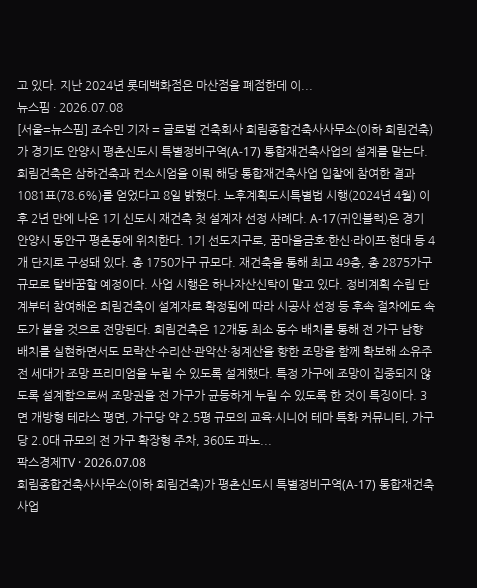고 있다. 지난 2024년 롯데백화점은 마산점을 폐점한데 이...
뉴스핌 · 2026.07.08
[서울=뉴스핌] 조수민 기자 = 글로벌 건축회사 희림종합건축사사무소(이하 희림건축)가 경기도 안양시 평촌신도시 특별정비구역(A-17) 통합재건축사업의 설계를 맡는다. 희림건축은 삼하건축과 컨소시엄을 이뤄 해당 통합재건축사업 입찰에 참여한 결과 1081표(78.6%)를 얻었다고 8일 밝혔다. 노후계획도시특별법 시행(2024년 4월) 이후 2년 만에 나온 1기 신도시 재건축 첫 설계자 선정 사례다. A-17(귀인블럭)은 경기 안양시 동안구 평촌동에 위치한다. 1기 선도지구로, 꿈마을금호·한신·라이프·현대 등 4개 단지로 구성돼 있다. 총 1750가구 규모다. 재건축을 통해 최고 49층, 총 2875가구 규모로 탈바꿈할 예정이다. 사업 시행은 하나자산신탁이 맡고 있다. 정비계획 수립 단계부터 참여해온 희림건축이 설계자로 확정됨에 따라 시공사 선정 등 후속 절차에도 속도가 붙을 것으로 전망된다. 희림건축은 12개동 최소 동수 배치를 통해 전 가구 남향 배치를 실현하면서도 모락산·수리산·관악산·청계산을 향한 조망을 함께 확보해 소유주 전 세대가 조망 프리미엄을 누릴 수 있도록 설계했다. 특정 가구에 조망이 집중되지 않도록 설계함으로써 조망권을 전 가구가 균등하게 누릴 수 있도록 한 것이 특징이다. 3면 개방형 테라스 평면, 가구당 약 2.5평 규모의 교육·시니어 테마 특화 커뮤니티, 가구당 2.0대 규모의 전 가구 확장형 주차, 360도 파노...
팍스경제TV · 2026.07.08
희림종합건축사사무소(이하 희림건축)가 평촌신도시 특별정비구역(A-17) 통합재건축사업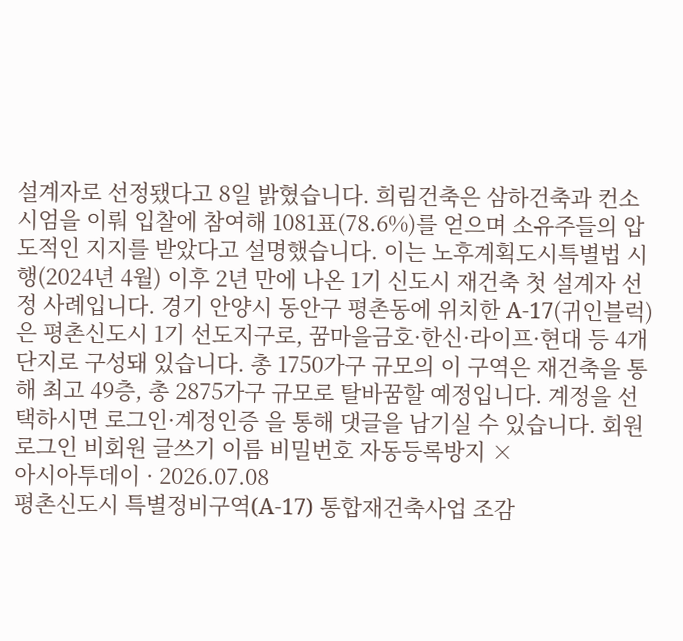설계자로 선정됐다고 8일 밝혔습니다. 희림건축은 삼하건축과 컨소시엄을 이뤄 입찰에 참여해 1081표(78.6%)를 얻으며 소유주들의 압도적인 지지를 받았다고 설명했습니다. 이는 노후계획도시특별법 시행(2024년 4월) 이후 2년 만에 나온 1기 신도시 재건축 첫 설계자 선정 사례입니다. 경기 안양시 동안구 평촌동에 위치한 A-17(귀인블럭)은 평촌신도시 1기 선도지구로, 꿈마을금호·한신·라이프·현대 등 4개 단지로 구성돼 있습니다. 총 1750가구 규모의 이 구역은 재건축을 통해 최고 49층, 총 2875가구 규모로 탈바꿈할 예정입니다. 계정을 선택하시면 로그인·계정인증 을 통해 댓글을 남기실 수 있습니다. 회원 로그인 비회원 글쓰기 이름 비밀번호 자동등록방지 ×
아시아투데이 · 2026.07.08
평촌신도시 특별정비구역(A-17) 통합재건축사업 조감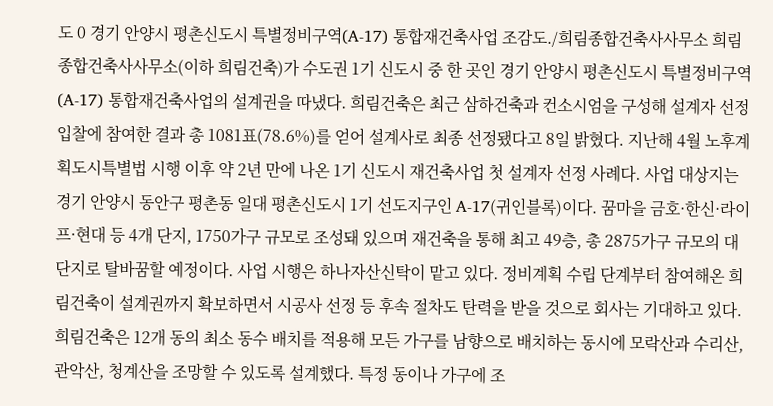도 0 경기 안양시 평촌신도시 특별정비구역(A-17) 통합재건축사업 조감도./희림종합건축사사무소 희림종합건축사사무소(이하 희림건축)가 수도권 1기 신도시 중 한 곳인 경기 안양시 평촌신도시 특별정비구역(A-17) 통합재건축사업의 설계권을 따냈다. 희림건축은 최근 삼하건축과 컨소시엄을 구성해 설계자 선정 입찰에 참여한 결과 총 1081표(78.6%)를 얻어 설계사로 최종 선정됐다고 8일 밝혔다. 지난해 4월 노후계획도시특별법 시행 이후 약 2년 만에 나온 1기 신도시 재건축사업 첫 설계자 선정 사례다. 사업 대상지는 경기 안양시 동안구 평촌동 일대 평촌신도시 1기 선도지구인 A-17(귀인블록)이다. 꿈마을 금호·한신·라이프·현대 등 4개 단지, 1750가구 규모로 조성돼 있으며 재건축을 통해 최고 49층, 총 2875가구 규모의 대단지로 탈바꿈할 예정이다. 사업 시행은 하나자산신탁이 맡고 있다. 정비계획 수립 단계부터 참여해온 희림건축이 설계권까지 확보하면서 시공사 선정 등 후속 절차도 탄력을 받을 것으로 회사는 기대하고 있다. 희림건축은 12개 동의 최소 동수 배치를 적용해 모든 가구를 남향으로 배치하는 동시에 모락산과 수리산, 관악산, 청계산을 조망할 수 있도록 설계했다. 특정 동이나 가구에 조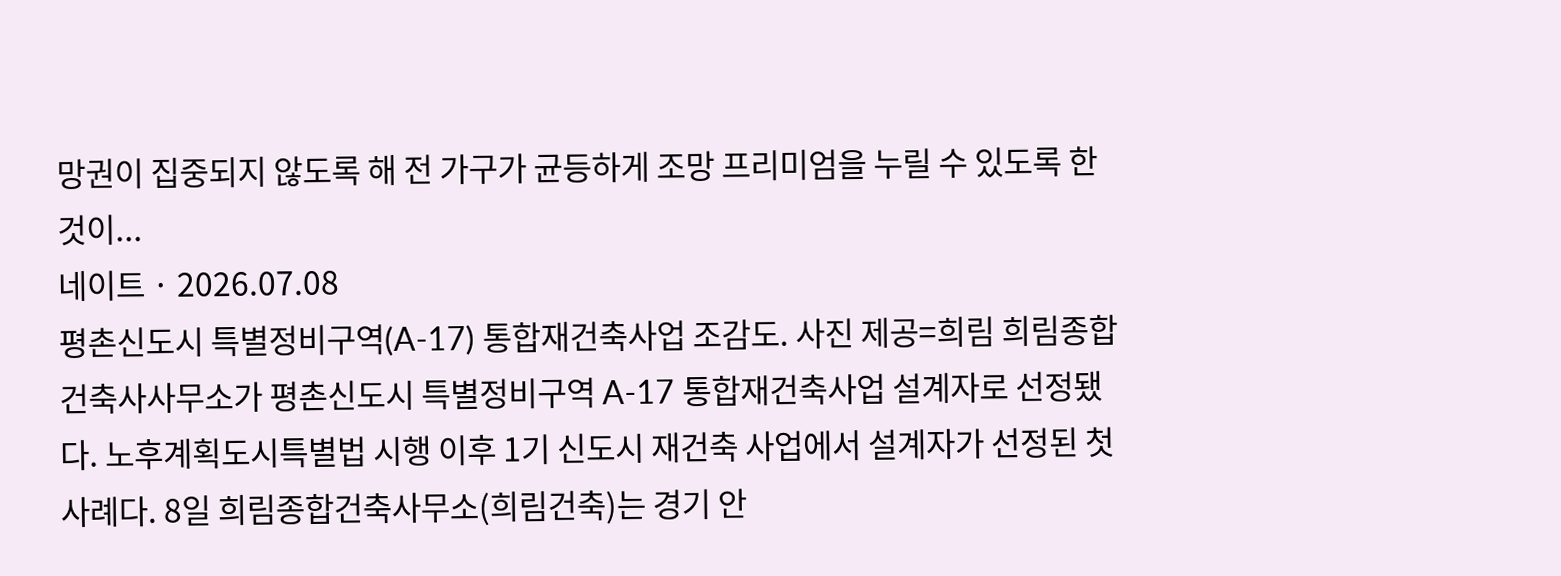망권이 집중되지 않도록 해 전 가구가 균등하게 조망 프리미엄을 누릴 수 있도록 한 것이...
네이트 · 2026.07.08
평촌신도시 특별정비구역(A-17) 통합재건축사업 조감도. 사진 제공=희림 희림종합건축사사무소가 평촌신도시 특별정비구역 A-17 통합재건축사업 설계자로 선정됐다. 노후계획도시특별법 시행 이후 1기 신도시 재건축 사업에서 설계자가 선정된 첫 사례다. 8일 희림종합건축사무소(희림건축)는 경기 안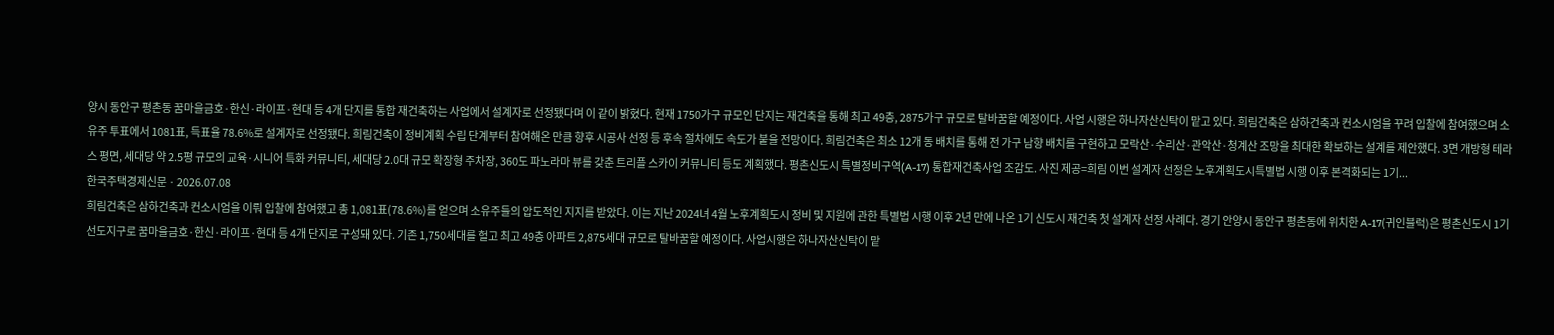양시 동안구 평촌동 꿈마을금호·한신·라이프·현대 등 4개 단지를 통합 재건축하는 사업에서 설계자로 선정됐다며 이 같이 밝혔다. 현재 1750가구 규모인 단지는 재건축을 통해 최고 49층, 2875가구 규모로 탈바꿈할 예정이다. 사업 시행은 하나자산신탁이 맡고 있다. 희림건축은 삼하건축과 컨소시엄을 꾸려 입찰에 참여했으며 소유주 투표에서 1081표, 득표율 78.6%로 설계자로 선정됐다. 희림건축이 정비계획 수립 단계부터 참여해온 만큼 향후 시공사 선정 등 후속 절차에도 속도가 붙을 전망이다. 희림건축은 최소 12개 동 배치를 통해 전 가구 남향 배치를 구현하고 모락산·수리산·관악산·청계산 조망을 최대한 확보하는 설계를 제안했다. 3면 개방형 테라스 평면, 세대당 약 2.5평 규모의 교육·시니어 특화 커뮤니티, 세대당 2.0대 규모 확장형 주차장, 360도 파노라마 뷰를 갖춘 트리플 스카이 커뮤니티 등도 계획했다. 평촌신도시 특별정비구역(A-17) 통합재건축사업 조감도. 사진 제공=희림 이번 설계자 선정은 노후계획도시특별법 시행 이후 본격화되는 1기...
한국주택경제신문 · 2026.07.08
희림건축은 삼하건축과 컨소시엄을 이뤄 입찰에 참여했고 총 1,081표(78.6%)를 얻으며 소유주들의 압도적인 지지를 받았다. 이는 지난 2024녀 4월 노후계획도시 정비 및 지원에 관한 특별법 시행 이후 2년 만에 나온 1기 신도시 재건축 첫 설계자 선정 사례다. 경기 안양시 동안구 평촌동에 위치한 A-17(귀인블럭)은 평촌신도시 1기 선도지구로 꿈마을금호·한신·라이프·현대 등 4개 단지로 구성돼 있다. 기존 1,750세대를 헐고 최고 49층 아파트 2,875세대 규모로 탈바꿈할 예정이다. 사업시행은 하나자산신탁이 맡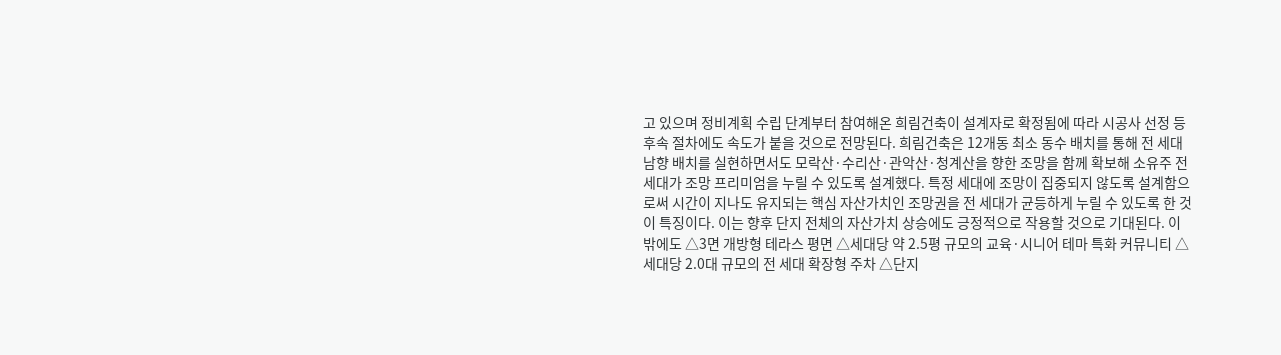고 있으며 정비계획 수립 단계부터 참여해온 희림건축이 설계자로 확정됨에 따라 시공사 선정 등 후속 절차에도 속도가 붙을 것으로 전망된다. 희림건축은 12개동 최소 동수 배치를 통해 전 세대 남향 배치를 실현하면서도 모락산·수리산·관악산·청계산을 향한 조망을 함께 확보해 소유주 전 세대가 조망 프리미엄을 누릴 수 있도록 설계했다. 특정 세대에 조망이 집중되지 않도록 설계함으로써 시간이 지나도 유지되는 핵심 자산가치인 조망권을 전 세대가 균등하게 누릴 수 있도록 한 것이 특징이다. 이는 향후 단지 전체의 자산가치 상승에도 긍정적으로 작용할 것으로 기대된다. 이 밖에도 △3면 개방형 테라스 평면 △세대당 약 2.5평 규모의 교육·시니어 테마 특화 커뮤니티 △세대당 2.0대 규모의 전 세대 확장형 주차 △단지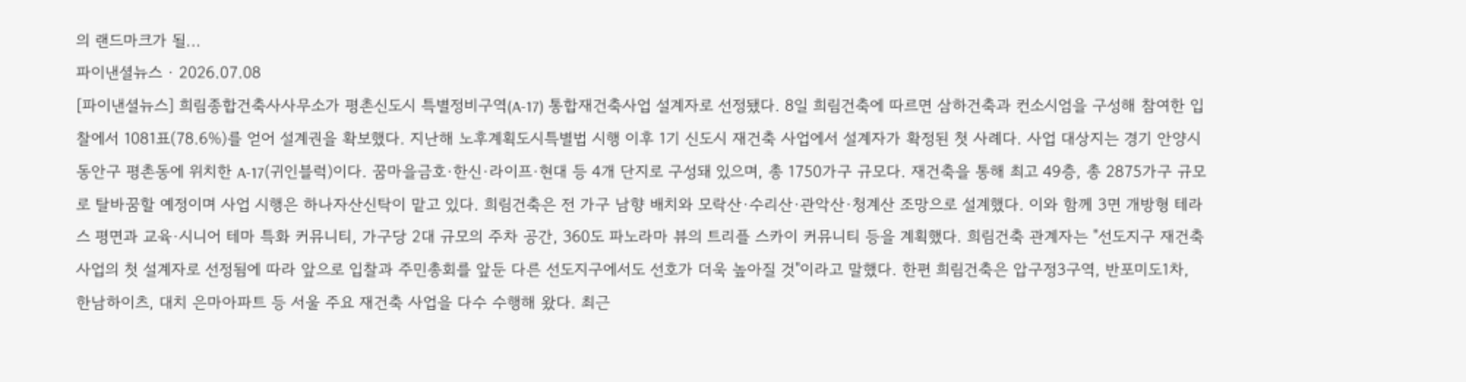의 랜드마크가 될...
파이낸셜뉴스 · 2026.07.08
[파이낸셜뉴스] 희림종합건축사사무소가 평촌신도시 특별정비구역(A-17) 통합재건축사업 설계자로 선정됐다. 8일 희림건축에 따르면 삼하건축과 컨소시엄을 구성해 참여한 입찰에서 1081표(78.6%)를 얻어 설계권을 확보했다. 지난해 노후계획도시특별법 시행 이후 1기 신도시 재건축 사업에서 설계자가 확정된 첫 사례다. 사업 대상지는 경기 안양시 동안구 평촌동에 위치한 A-17(귀인블럭)이다. 꿈마을금호·한신·라이프·현대 등 4개 단지로 구성돼 있으며, 총 1750가구 규모다. 재건축을 통해 최고 49층, 총 2875가구 규모로 탈바꿈할 예정이며 사업 시행은 하나자산신탁이 맡고 있다. 희림건축은 전 가구 남향 배치와 모락산·수리산·관악산·청계산 조망으로 설계했다. 이와 함께 3면 개방형 테라스 평면과 교육·시니어 테마 특화 커뮤니티, 가구당 2대 규모의 주차 공간, 360도 파노라마 뷰의 트리플 스카이 커뮤니티 등을 계획했다. 희림건축 관계자는 "선도지구 재건축사업의 첫 설계자로 선정됨에 따라 앞으로 입찰과 주민총회를 앞둔 다른 선도지구에서도 선호가 더욱 높아질 것"이라고 말했다. 한편 희림건축은 압구정3구역, 반포미도1차, 한남하이츠, 대치 은마아파트 등 서울 주요 재건축 사업을 다수 수행해 왔다. 최근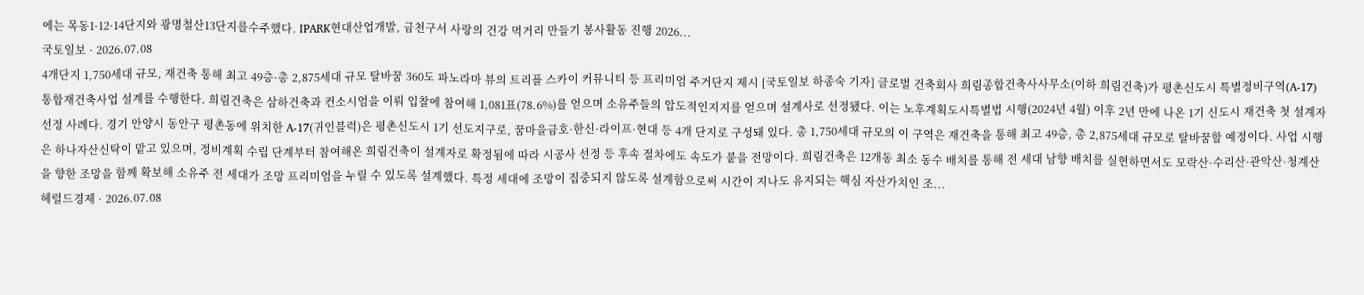에는 목동1·12·14단지와 광명철산13단지를수주했다. IPARK현대산업개발, 금천구서 사랑의 건강 먹거리 만들기 봉사활동 진행 2026...
국토일보 · 2026.07.08
4개단지 1,750세대 규모, 재건축 통해 최고 49층·총 2,875세대 규모 탈바꿈 360도 파노라마 뷰의 트리플 스카이 커뮤니티 등 프리미엄 주거단지 제시 [국토일보 하종숙 기자] 글로벌 건축회사 희림종합건축사사무소(이하 희림건축)가 평촌신도시 특별정비구역(A-17) 통합재건축사업 설계를 수행한다. 희림건축은 삼하건축과 컨소시엄을 이뤄 입찰에 참여해 1,081표(78.6%)를 얻으며 소유주들의 압도적인지지를 얻으며 설계사로 선정됐다. 이는 노후계획도시특별법 시행(2024년 4월) 이후 2년 만에 나온 1기 신도시 재건축 첫 설계자 선정 사례다. 경기 안양시 동안구 평촌동에 위치한 A-17(귀인블럭)은 평촌신도시 1기 선도지구로, 꿈마을금호·한신·라이프·현대 등 4개 단지로 구성돼 있다. 총 1,750세대 규모의 이 구역은 재건축을 통해 최고 49층, 총 2,875세대 규모로 탈바꿈할 예정이다. 사업 시행은 하나자산신탁이 맡고 있으며, 정비계획 수립 단계부터 참여해온 희림건축이 설계자로 확정됨에 따라 시공사 선정 등 후속 절차에도 속도가 붙을 전망이다. 희림건축은 12개동 최소 동수 배치를 통해 전 세대 남향 배치를 실현하면서도 모락산·수리산·관악산·청계산을 향한 조망을 함께 확보해 소유주 전 세대가 조망 프리미엄을 누릴 수 있도록 설계했다. 특정 세대에 조망이 집중되지 않도록 설계함으로써 시간이 지나도 유지되는 핵심 자산가치인 조...
헤럴드경제 · 2026.07.08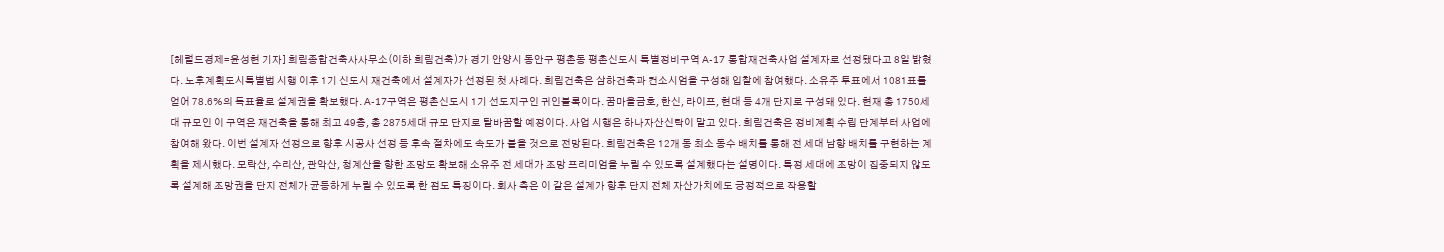[헤럴드경제=윤성현 기자] 희림종합건축사사무소(이하 희림건축)가 경기 안양시 동안구 평촌동 평촌신도시 특별정비구역 A-17 통합재건축사업 설계자로 선정됐다고 8일 밝혔다. 노후계획도시특별법 시행 이후 1기 신도시 재건축에서 설계자가 선정된 첫 사례다. 희림건축은 삼하건축과 컨소시엄을 구성해 입찰에 참여했다. 소유주 투표에서 1081표를 얻어 78.6%의 득표율로 설계권을 확보했다. A-17구역은 평촌신도시 1기 선도지구인 귀인블록이다. 꿈마을금호, 한신, 라이프, 현대 등 4개 단지로 구성돼 있다. 현재 총 1750세대 규모인 이 구역은 재건축을 통해 최고 49층, 총 2875세대 규모 단지로 탈바꿈할 예정이다. 사업 시행은 하나자산신탁이 맡고 있다. 희림건축은 정비계획 수립 단계부터 사업에 참여해 왔다. 이번 설계자 선정으로 향후 시공사 선정 등 후속 절차에도 속도가 붙을 것으로 전망된다. 희림건축은 12개 동 최소 동수 배치를 통해 전 세대 남향 배치를 구현하는 계획을 제시했다. 모락산, 수리산, 관악산, 청계산을 향한 조망도 확보해 소유주 전 세대가 조망 프리미엄을 누릴 수 있도록 설계했다는 설명이다. 특정 세대에 조망이 집중되지 않도록 설계해 조망권을 단지 전체가 균등하게 누릴 수 있도록 한 점도 특징이다. 회사 측은 이 같은 설계가 향후 단지 전체 자산가치에도 긍정적으로 작용할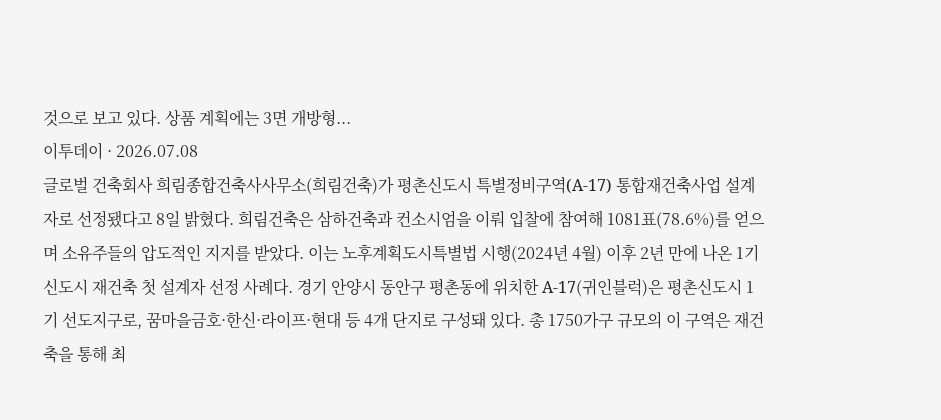것으로 보고 있다. 상품 계획에는 3면 개방형...
이투데이 · 2026.07.08
글로벌 건축회사 희림종합건축사사무소(희림건축)가 평촌신도시 특별정비구역(A-17) 통합재건축사업 설계자로 선정됐다고 8일 밝혔다. 희림건축은 삼하건축과 컨소시엄을 이뤄 입찰에 참여해 1081표(78.6%)를 얻으며 소유주들의 압도적인 지지를 받았다. 이는 노후계획도시특별법 시행(2024년 4월) 이후 2년 만에 나온 1기 신도시 재건축 첫 설계자 선정 사례다. 경기 안양시 동안구 평촌동에 위치한 A-17(귀인블럭)은 평촌신도시 1기 선도지구로, 꿈마을금호·한신·라이프·현대 등 4개 단지로 구성돼 있다. 총 1750가구 규모의 이 구역은 재건축을 통해 최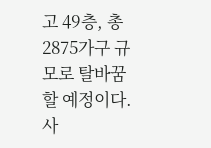고 49층, 총 2875가구 규모로 탈바꿈할 예정이다. 사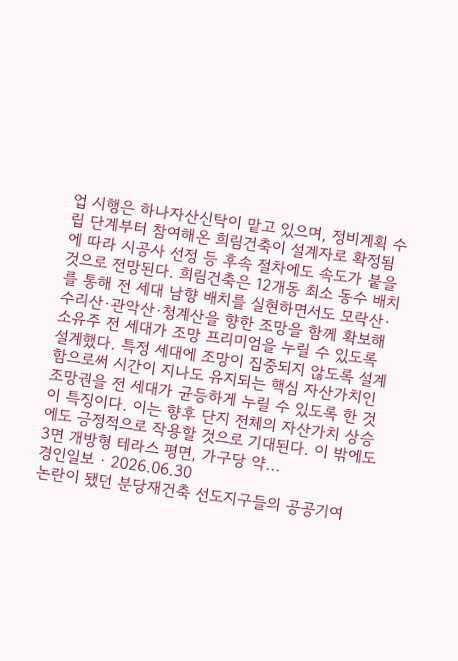업 시행은 하나자산신탁이 맡고 있으며, 정비계획 수립 단계부터 참여해온 희림건축이 설계자로 확정됨에 따라 시공사 선정 등 후속 절차에도 속도가 붙을 것으로 전망된다. 희림건축은 12개동 최소 동수 배치를 통해 전 세대 남향 배치를 실현하면서도 모락산·수리산·관악산·청계산을 향한 조망을 함께 확보해 소유주 전 세대가 조망 프리미엄을 누릴 수 있도록 설계했다. 특정 세대에 조망이 집중되지 않도록 설계함으로써 시간이 지나도 유지되는 핵심 자산가치인 조망권을 전 세대가 균등하게 누릴 수 있도록 한 것이 특징이다. 이는 향후 단지 전체의 자산가치 상승에도 긍정적으로 작용할 것으로 기대된다. 이 밖에도 3면 개방형 테라스 평면, 가구당 약...
경인일보 · 2026.06.30
논란이 됐던 분당재건축 선도지구들의 공공기여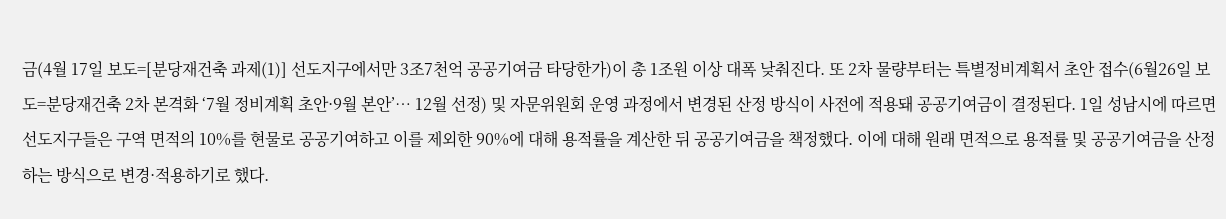금(4월 17일 보도=[분당재건축 과제(1)] 선도지구에서만 3조7천억 공공기여금 타당한가)이 총 1조원 이상 대폭 낮춰진다. 또 2차 물량부터는 특별정비계획서 초안 접수(6월26일 보도=분당재건축 2차 본격화 ‘7월 정비계획 초안·9월 본안’… 12월 선정) 및 자문위원회 운영 과정에서 변경된 산정 방식이 사전에 적용돼 공공기여금이 결정된다. 1일 성남시에 따르면 선도지구들은 구역 면적의 10%를 현물로 공공기여하고 이를 제외한 90%에 대해 용적률을 계산한 뒤 공공기여금을 책정했다. 이에 대해 원래 면적으로 용적률 및 공공기여금을 산정하는 방식으로 변경·적용하기로 했다.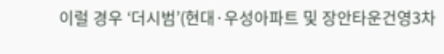이럴 경우 ‘더시범’(현대·우성아파트 및 장안타운건영3차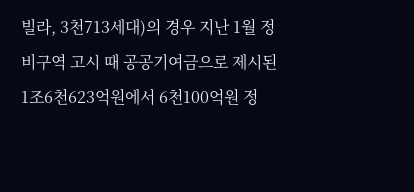빌라, 3천713세대)의 경우 지난 1월 정비구역 고시 때 공공기여금으로 제시된 1조6천623억원에서 6천100억원 정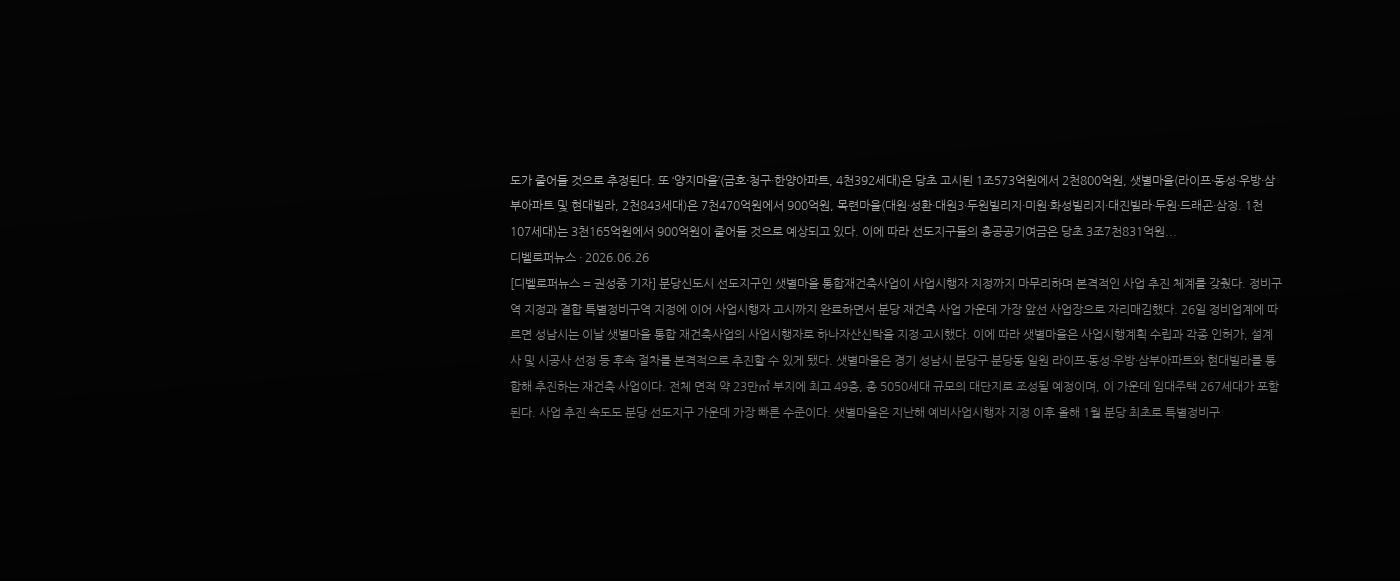도가 줄어들 것으로 추정된다. 또 ‘양지마을’(금호·청구·한양아파트, 4천392세대)은 당초 고시된 1조573억원에서 2천800억원, 샛별마을(라이프·동성·우방·삼부아파트 및 현대빌라, 2천843세대)은 7천470억원에서 900억원, 목련마을(대원·성환·대원3·두원빌리지·미원·화성빌리지·대진빌라·두원·드래곤·삼정. 1천107세대)는 3천165억원에서 900억원이 줄어들 것으로 예상되고 있다. 이에 따라 선도지구들의 총공공기여금은 당초 3조7천831억원...
디벨로퍼뉴스 · 2026.06.26
[디벨로퍼뉴스 = 권성중 기자] 분당신도시 선도지구인 샛별마을 통합재건축사업이 사업시행자 지정까지 마무리하며 본격적인 사업 추진 체계를 갖췄다. 정비구역 지정과 결합 특별정비구역 지정에 이어 사업시행자 고시까지 완료하면서 분당 재건축 사업 가운데 가장 앞선 사업장으로 자리매김했다. 26일 정비업계에 따르면 성남시는 이날 샛별마을 통합 재건축사업의 사업시행자로 하나자산신탁을 지정·고시했다. 이에 따라 샛별마을은 사업시행계획 수립과 각종 인허가, 설계사 및 시공사 선정 등 후속 절차를 본격적으로 추진할 수 있게 됐다. 샛별마을은 경기 성남시 분당구 분당동 일원 라이프·동성·우방·삼부아파트와 현대빌라를 통합해 추진하는 재건축 사업이다. 전체 면적 약 23만㎡ 부지에 최고 49층, 총 5050세대 규모의 대단지로 조성될 예정이며, 이 가운데 임대주택 267세대가 포함된다. 사업 추진 속도도 분당 선도지구 가운데 가장 빠른 수준이다. 샛별마을은 지난해 예비사업시행자 지정 이후 올해 1월 분당 최초로 특별정비구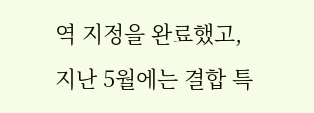역 지정을 완료했고, 지난 5월에는 결합 특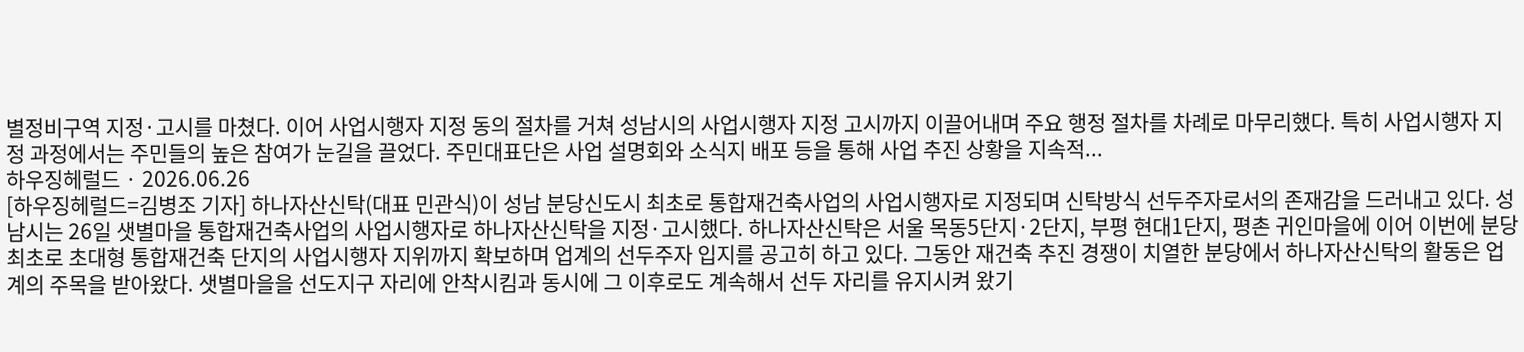별정비구역 지정·고시를 마쳤다. 이어 사업시행자 지정 동의 절차를 거쳐 성남시의 사업시행자 지정 고시까지 이끌어내며 주요 행정 절차를 차례로 마무리했다. 특히 사업시행자 지정 과정에서는 주민들의 높은 참여가 눈길을 끌었다. 주민대표단은 사업 설명회와 소식지 배포 등을 통해 사업 추진 상황을 지속적...
하우징헤럴드 · 2026.06.26
[하우징헤럴드=김병조 기자] 하나자산신탁(대표 민관식)이 성남 분당신도시 최초로 통합재건축사업의 사업시행자로 지정되며 신탁방식 선두주자로서의 존재감을 드러내고 있다. 성남시는 26일 샛별마을 통합재건축사업의 사업시행자로 하나자산신탁을 지정·고시했다. 하나자산신탁은 서울 목동5단지·2단지, 부평 현대1단지, 평촌 귀인마을에 이어 이번에 분당 최초로 초대형 통합재건축 단지의 사업시행자 지위까지 확보하며 업계의 선두주자 입지를 공고히 하고 있다. 그동안 재건축 추진 경쟁이 치열한 분당에서 하나자산신탁의 활동은 업계의 주목을 받아왔다. 샛별마을을 선도지구 자리에 안착시킴과 동시에 그 이후로도 계속해서 선두 자리를 유지시켜 왔기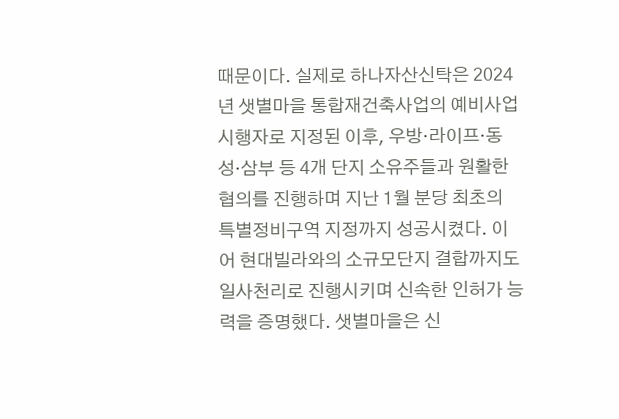때문이다. 실제로 하나자산신탁은 2024년 샛별마을 통합재건축사업의 예비사업시행자로 지정된 이후, 우방·라이프·동성·삼부 등 4개 단지 소유주들과 원활한 협의를 진행하며 지난 1월 분당 최초의 특별정비구역 지정까지 성공시켰다. 이어 현대빌라와의 소규모단지 결합까지도 일사천리로 진행시키며 신속한 인허가 능력을 증명했다. 샛별마을은 신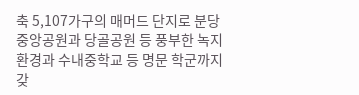축 5,107가구의 매머드 단지로 분당중앙공원과 당골공원 등 풍부한 녹지 환경과 수내중학교 등 명문 학군까지 갖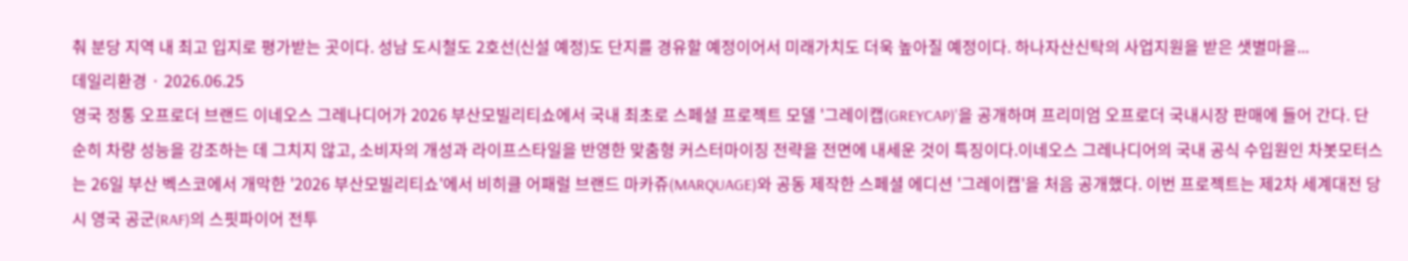춰 분당 지역 내 최고 입지로 평가받는 곳이다. 성남 도시철도 2호선(신설 예정)도 단지를 경유할 예정이어서 미래가치도 더욱 높아질 예정이다. 하나자산신탁의 사업지원을 받은 샛별마을...
데일리환경 · 2026.06.25
영국 정통 오프로더 브랜드 이네오스 그레나디어가 2026 부산모빌리티쇼에서 국내 최초로 스페셜 프로젝트 모델 '그레이캡(GREYCAP)'을 공개하며 프리미엄 오프로더 국내시장 판매에 들어 간다. 단순히 차량 성능을 강조하는 데 그치지 않고, 소비자의 개성과 라이프스타일을 반영한 맞춤형 커스터마이징 전략을 전면에 내세운 것이 특징이다.이네오스 그레나디어의 국내 공식 수입원인 차봇모터스는 26일 부산 벡스코에서 개막한 '2026 부산모빌리티쇼'에서 비히클 어패럴 브랜드 마카쥬(MARQUAGE)와 공동 제작한 스페셜 에디션 '그레이캡'을 처음 공개했다. 이번 프로젝트는 제2차 세계대전 당시 영국 공군(RAF)의 스핏파이어 전투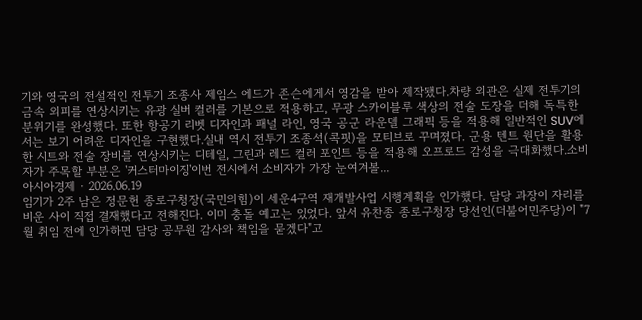기와 영국의 전설적인 전투기 조종사 제임스 에드가 존슨에게서 영감을 받아 제작됐다.차량 외관은 실제 전투기의 금속 외피를 연상시키는 유광 실버 컬러를 기본으로 적용하고, 무광 스카이블루 색상의 전술 도장을 더해 독특한 분위기를 완성했다. 또한 항공기 리벳 디자인과 패널 라인, 영국 공군 라운델 그래픽 등을 적용해 일반적인 SUV에서는 보기 어려운 디자인을 구현했다.실내 역시 전투기 조종석(콕핏)을 모티브로 꾸며졌다. 군용 텐트 원단을 활용한 시트와 전술 장비를 연상시키는 디테일, 그린과 레드 컬러 포인트 등을 적용해 오프로드 감성을 극대화했다.소비자가 주목할 부분은 '커스터마이징'이번 전시에서 소비자가 가장 눈여겨볼...
아시아경제 · 2026.06.19
임기가 2주 남은 정문헌 종로구청장(국민의힘)이 세운4구역 재개발사업 시행계획을 인가했다. 담당 과장이 자리를 비운 사이 직접 결재했다고 전해진다. 이미 충돌 예고는 있었다. 앞서 유찬종 종로구청장 당선인(더불어민주당)이 "7월 취임 전에 인가하면 담당 공무원 감사와 책임을 묻겠다"고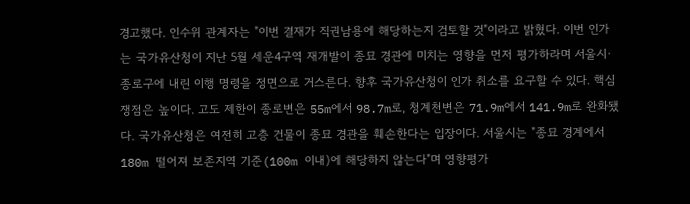경고했다. 인수위 관계자는 "이번 결재가 직권남용에 해당하는지 검토할 것"이라고 밝혔다. 이번 인가는 국가유산청이 지난 5월 세운4구역 재개발이 종묘 경관에 미치는 영향을 먼저 평가하라며 서울시·종로구에 내린 이행 명령을 정면으로 거스른다. 향후 국가유산청이 인가 취소를 요구할 수 있다. 핵심 쟁점은 높이다. 고도 제한이 종로변은 55m에서 98.7m로, 청계천변은 71.9m에서 141.9m로 완화됐다. 국가유산청은 여전히 고층 건물이 종묘 경관을 훼손한다는 입장이다. 서울시는 "종묘 경계에서 180m 떨어져 보존지역 기준(100m 이내)에 해당하지 않는다"며 영향평가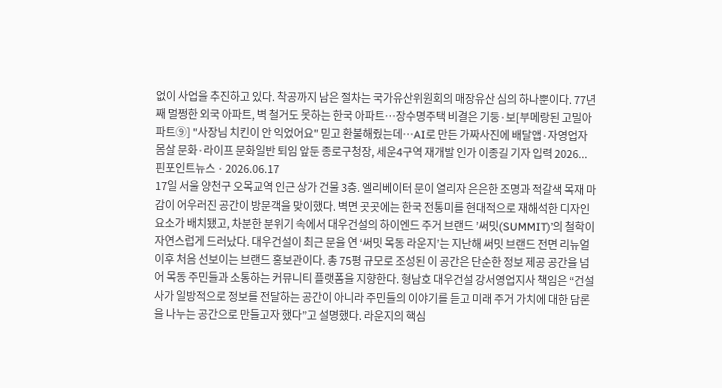없이 사업을 추진하고 있다. 착공까지 남은 절차는 국가유산위원회의 매장유산 심의 하나뿐이다. 77년째 멀쩡한 외국 아파트, 벽 철거도 못하는 한국 아파트…장수명주택 비결은 기둥·보[부메랑된 고밀아파트⑨] "사장님 치킨이 안 익었어요" 믿고 환불해줬는데…AI로 만든 가짜사진에 배달앱·자영업자 몸살 문화·라이프 문화일반 퇴임 앞둔 종로구청장, 세운4구역 재개발 인가 이종길 기자 입력 2026...
핀포인트뉴스 · 2026.06.17
17일 서울 양천구 오목교역 인근 상가 건물 3층. 엘리베이터 문이 열리자 은은한 조명과 적갈색 목재 마감이 어우러진 공간이 방문객을 맞이했다. 벽면 곳곳에는 한국 전통미를 현대적으로 재해석한 디자인 요소가 배치됐고, 차분한 분위기 속에서 대우건설의 하이엔드 주거 브랜드 ’써밋(SUMMIT)’의 철학이 자연스럽게 드러났다. 대우건설이 최근 문을 연 ‘써밋 목동 라운지’는 지난해 써밋 브랜드 전면 리뉴얼 이후 처음 선보이는 브랜드 홍보관이다. 총 75평 규모로 조성된 이 공간은 단순한 정보 제공 공간을 넘어 목동 주민들과 소통하는 커뮤니티 플랫폼을 지향한다. 형남호 대우건설 강서영업지사 책임은 “건설사가 일방적으로 정보를 전달하는 공간이 아니라 주민들의 이야기를 듣고 미래 주거 가치에 대한 담론을 나누는 공간으로 만들고자 했다”고 설명했다. 라운지의 핵심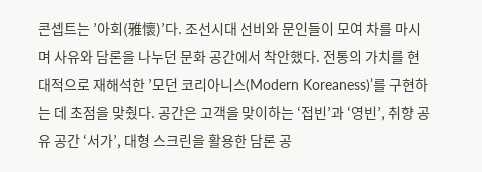콘셉트는 ’아회(雅懷)’다. 조선시대 선비와 문인들이 모여 차를 마시며 사유와 담론을 나누던 문화 공간에서 착안했다. 전통의 가치를 현대적으로 재해석한 ’모던 코리아니스(Modern Koreaness)’를 구현하는 데 초점을 맞췄다. 공간은 고객을 맞이하는 ‘접빈’과 ‘영빈’, 취향 공유 공간 ‘서가’, 대형 스크린을 활용한 담론 공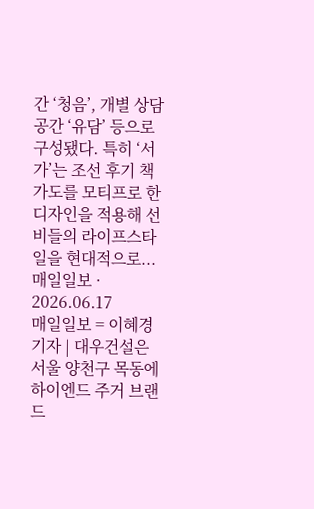간 ‘청음’, 개별 상담 공간 ‘유담’ 등으로 구성됐다. 특히 ‘서가’는 조선 후기 책가도를 모티프로 한 디자인을 적용해 선비들의 라이프스타일을 현대적으로...
매일일보 · 2026.06.17
매일일보 = 이혜경 기자 | 대우건설은 서울 양천구 목동에 하이엔드 주거 브랜드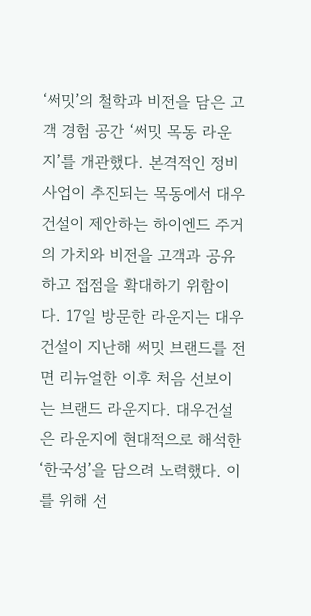‘써밋’의 철학과 비전을 담은 고객 경험 공간 ‘써밋 목동 라운지’를 개관했다. 본격적인 정비사업이 추진되는 목동에서 대우건설이 제안하는 하이엔드 주거의 가치와 비전을 고객과 공유하고 접점을 확대하기 위함이다. 17일 방문한 라운지는 대우건설이 지난해 써밋 브랜드를 전면 리뉴얼한 이후 처음 선보이는 브랜드 라운지다. 대우건설은 라운지에 현대적으로 해석한 ‘한국성’을 담으려 노력했다. 이를 위해 선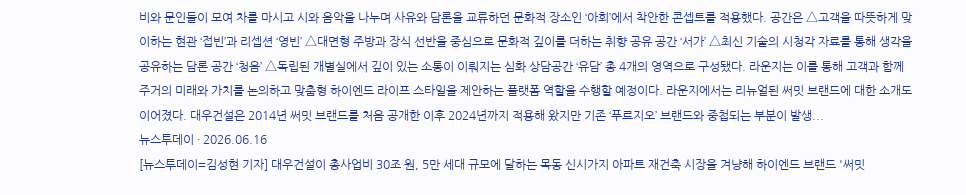비와 문인들이 모여 차를 마시고 시와 음악을 나누며 사유와 담론을 교류하던 문화적 장소인 ‘아회’에서 착안한 콘셉트를 적용했다. 공간은 △고객을 따뜻하게 맞이하는 현관 ‘접빈’과 리셉션 ‘영빈’ △대면형 주방과 장식 선반을 중심으로 문화적 깊이를 더하는 취향 공유 공간 ‘서가’ △최신 기술의 시청각 자료를 통해 생각을 공유하는 담론 공간 ‘청음’ △독립된 개별실에서 깊이 있는 소통이 이뤄지는 심화 상담공간 ‘유담’ 총 4개의 영역으로 구성됐다. 라운지는 이를 통해 고객과 함께 주거의 미래와 가치를 논의하고 맞춤형 하이엔드 라이프 스타일을 제안하는 플랫폼 역할을 수행할 예정이다. 라운지에서는 리뉴얼된 써밋 브랜드에 대한 소개도 이어졌다. 대우건설은 2014년 써밋 브랜드를 처음 공개한 이후 2024년까지 적용해 왔지만 기존 ‘푸르지오’ 브랜드와 중첩되는 부분이 발생...
뉴스투데이 · 2026.06.16
[뉴스투데이=김성현 기자] 대우건설이 총사업비 30조 원, 5만 세대 규모에 달하는 목동 신시가지 아파트 재건축 시장을 겨냥해 하이엔드 브랜드 '써밋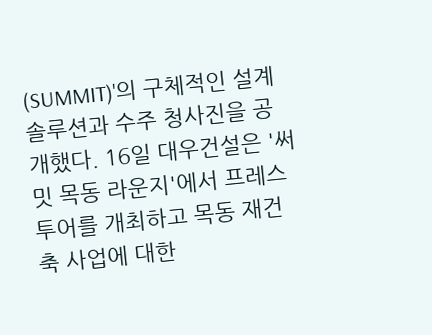(SUMMIT)'의 구체적인 설계 솔루션과 수주 청사진을 공개했다. 16일 대우건설은 '써밋 목동 라운지'에서 프레스투어를 개최하고 목동 재건축 사업에 대한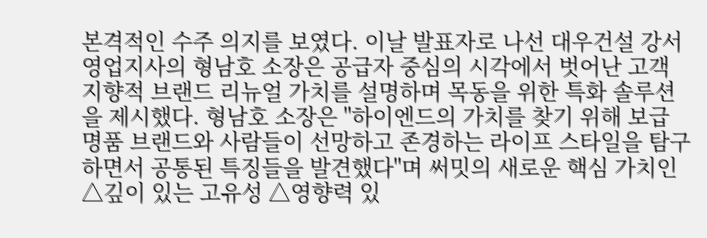본격적인 수주 의지를 보였다. 이날 발표자로 나선 대우건설 강서영업지사의 형남호 소장은 공급자 중심의 시각에서 벗어난 고객 지향적 브랜드 리뉴얼 가치를 설명하며 목동을 위한 특화 솔루션을 제시했다. 형남호 소장은 "하이엔드의 가치를 찾기 위해 보급 명품 브랜드와 사람들이 선망하고 존경하는 라이프 스타일을 탐구하면서 공통된 특징들을 발견했다"며 써밋의 새로운 핵심 가치인 △깊이 있는 고유성 △영향력 있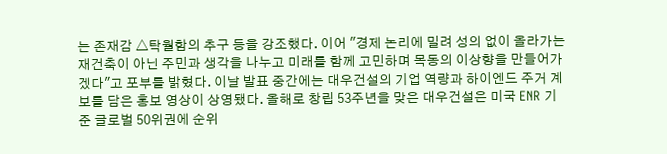는 존재감 △탁월함의 추구 등을 강조했다. 이어 "경제 논리에 밀려 성의 없이 올라가는 재건축이 아닌 주민과 생각을 나누고 미래를 함께 고민하며 목동의 이상향을 만들어가겠다"고 포부를 밝혔다. 이날 발표 중간에는 대우건설의 기업 역량과 하이엔드 주거 계보를 담은 홍보 영상이 상영됐다. 올해로 창립 53주년을 맞은 대우건설은 미국 ENR 기준 글로벌 50위권에 순위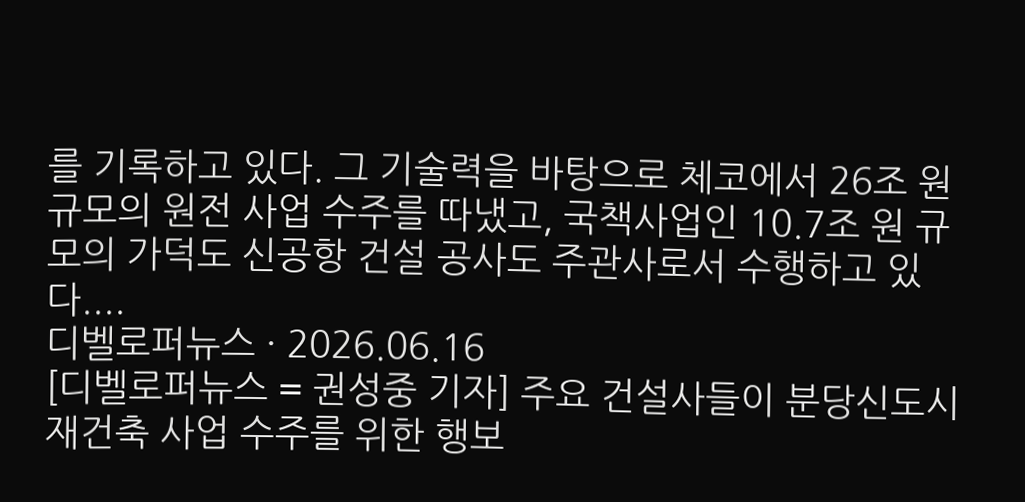를 기록하고 있다. 그 기술력을 바탕으로 체코에서 26조 원 규모의 원전 사업 수주를 따냈고, 국책사업인 10.7조 원 규모의 가덕도 신공항 건설 공사도 주관사로서 수행하고 있다....
디벨로퍼뉴스 · 2026.06.16
[디벨로퍼뉴스 = 권성중 기자] 주요 건설사들이 분당신도시 재건축 사업 수주를 위한 행보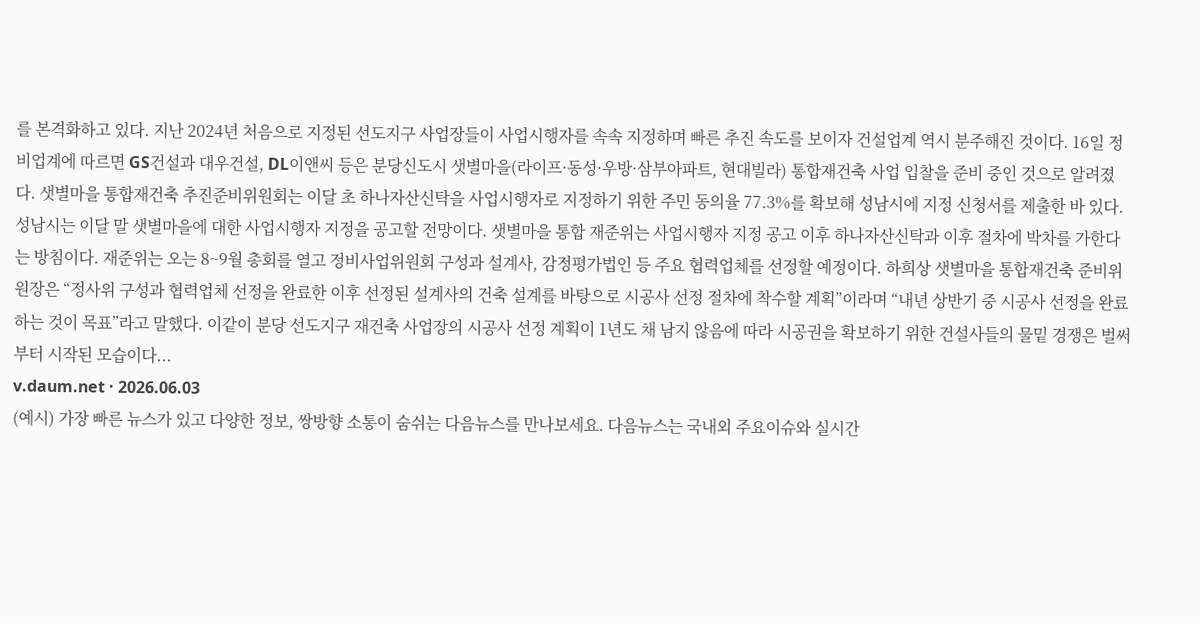를 본격화하고 있다. 지난 2024년 처음으로 지정된 선도지구 사업장들이 사업시행자를 속속 지정하며 빠른 추진 속도를 보이자 건설업계 역시 분주해진 것이다. 16일 정비업계에 따르면 GS건설과 대우건설, DL이앤씨 등은 분당신도시 샛별마을(라이프·동성·우방·삼부아파트, 현대빌라) 통합재건축 사업 입찰을 준비 중인 것으로 알려졌다. 샛별마을 통합재건축 추진준비위원회는 이달 초 하나자산신탁을 사업시행자로 지정하기 위한 주민 동의율 77.3%를 확보해 성남시에 지정 신청서를 제출한 바 있다. 성남시는 이달 말 샛별마을에 대한 사업시행자 지정을 공고할 전망이다. 샛별마을 통합 재준위는 사업시행자 지정 공고 이후 하나자산신탁과 이후 절차에 박차를 가한다는 방침이다. 재준위는 오는 8~9월 총회를 열고 정비사업위원회 구성과 설계사, 감정평가법인 등 주요 협력업체를 선정할 예정이다. 하희상 샛별마을 통합재건축 준비위원장은 “정사위 구성과 협력업체 선정을 완료한 이후 선정된 설계사의 건축 설계를 바탕으로 시공사 선정 절차에 착수할 계획”이라며 “내년 상반기 중 시공사 선정을 완료하는 것이 목표”라고 말했다. 이같이 분당 선도지구 재건축 사업장의 시공사 선정 계획이 1년도 채 남지 않음에 따라 시공권을 확보하기 위한 건설사들의 물밑 경쟁은 벌써부터 시작된 모습이다...
v.daum.net · 2026.06.03
(예시) 가장 빠른 뉴스가 있고 다양한 정보, 쌍방향 소통이 숨쉬는 다음뉴스를 만나보세요. 다음뉴스는 국내외 주요이슈와 실시간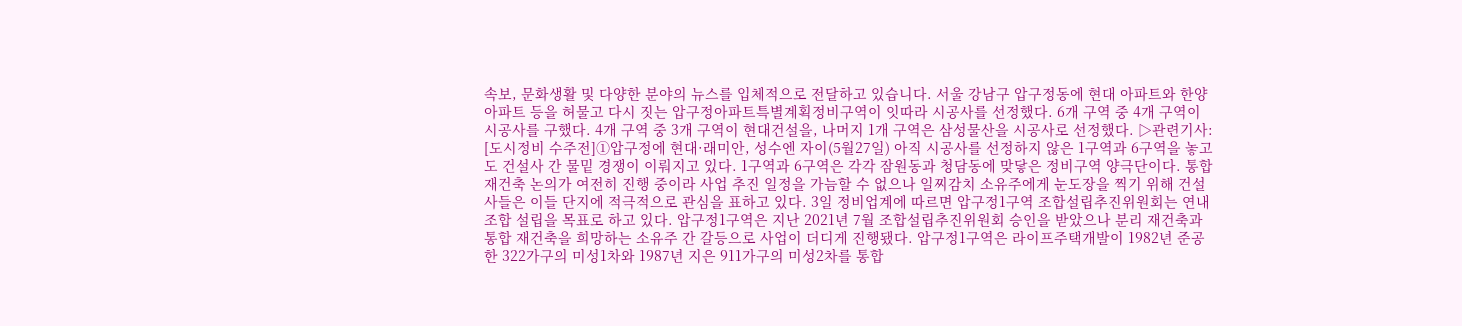속보, 문화생활 및 다양한 분야의 뉴스를 입체적으로 전달하고 있습니다. 서울 강남구 압구정동에 현대 아파트와 한양 아파트 등을 허물고 다시 짓는 압구정아파트특별계획정비구역이 잇따라 시공사를 선정했다. 6개 구역 중 4개 구역이 시공사를 구했다. 4개 구역 중 3개 구역이 현대건설을, 나머지 1개 구역은 삼성물산을 시공사로 선정했다. ▷관련기사: [도시정비 수주전]①압구정에 현대·래미안, 성수엔 자이(5월27일) 아직 시공사를 선정하지 않은 1구역과 6구역을 놓고도 건설사 간 물밑 경쟁이 이뤄지고 있다. 1구역과 6구역은 각각 잠원동과 청담동에 맞닿은 정비구역 양극단이다. 통합 재건축 논의가 여전히 진행 중이라 사업 추진 일정을 가늠할 수 없으나 일찌감치 소유주에게 눈도장을 찍기 위해 건설사들은 이들 단지에 적극적으로 관심을 표하고 있다. 3일 정비업계에 따르면 압구정1구역 조합설립추진위원회는 연내 조합 설립을 목표로 하고 있다. 압구정1구역은 지난 2021년 7월 조합설립추진위원회 승인을 받았으나 분리 재건축과 통합 재건축을 희망하는 소유주 간 갈등으로 사업이 더디게 진행됐다. 압구정1구역은 라이프주택개발이 1982년 준공한 322가구의 미성1차와 1987년 지은 911가구의 미성2차를 통합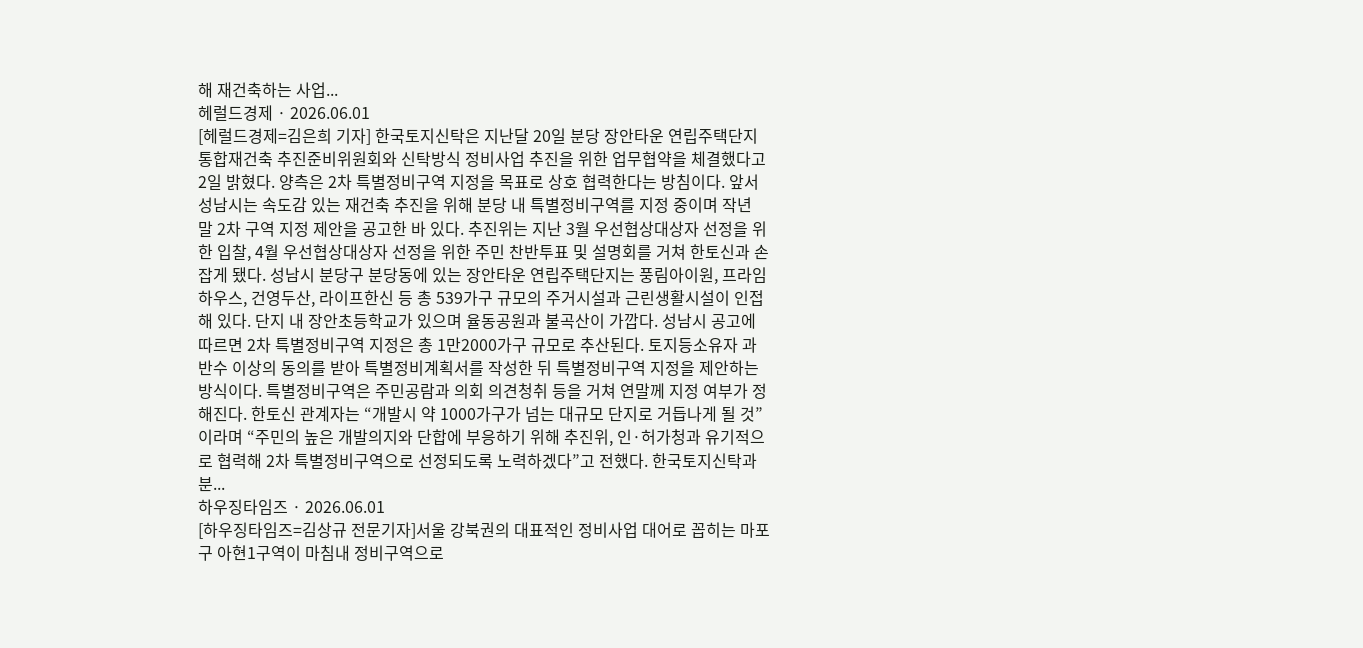해 재건축하는 사업...
헤럴드경제 · 2026.06.01
[헤럴드경제=김은희 기자] 한국토지신탁은 지난달 20일 분당 장안타운 연립주택단지 통합재건축 추진준비위원회와 신탁방식 정비사업 추진을 위한 업무협약을 체결했다고 2일 밝혔다. 양측은 2차 특별정비구역 지정을 목표로 상호 협력한다는 방침이다. 앞서 성남시는 속도감 있는 재건축 추진을 위해 분당 내 특별정비구역를 지정 중이며 작년 말 2차 구역 지정 제안을 공고한 바 있다. 추진위는 지난 3월 우선협상대상자 선정을 위한 입찰, 4월 우선협상대상자 선정을 위한 주민 찬반투표 및 설명회를 거쳐 한토신과 손잡게 됐다. 성남시 분당구 분당동에 있는 장안타운 연립주택단지는 풍림아이원, 프라임하우스, 건영두산, 라이프한신 등 총 539가구 규모의 주거시설과 근린생활시설이 인접해 있다. 단지 내 장안초등학교가 있으며 율동공원과 불곡산이 가깝다. 성남시 공고에 따르면 2차 특별정비구역 지정은 총 1만2000가구 규모로 추산된다. 토지등소유자 과반수 이상의 동의를 받아 특별정비계획서를 작성한 뒤 특별정비구역 지정을 제안하는 방식이다. 특별정비구역은 주민공람과 의회 의견청취 등을 거쳐 연말께 지정 여부가 정해진다. 한토신 관계자는 “개발시 약 1000가구가 넘는 대규모 단지로 거듭나게 될 것”이라며 “주민의 높은 개발의지와 단합에 부응하기 위해 추진위, 인·허가청과 유기적으로 협력해 2차 특별정비구역으로 선정되도록 노력하겠다”고 전했다. 한국토지신탁과 분...
하우징타임즈 · 2026.06.01
[하우징타임즈=김상규 전문기자]서울 강북권의 대표적인 정비사업 대어로 꼽히는 마포구 아현1구역이 마침내 정비구역으로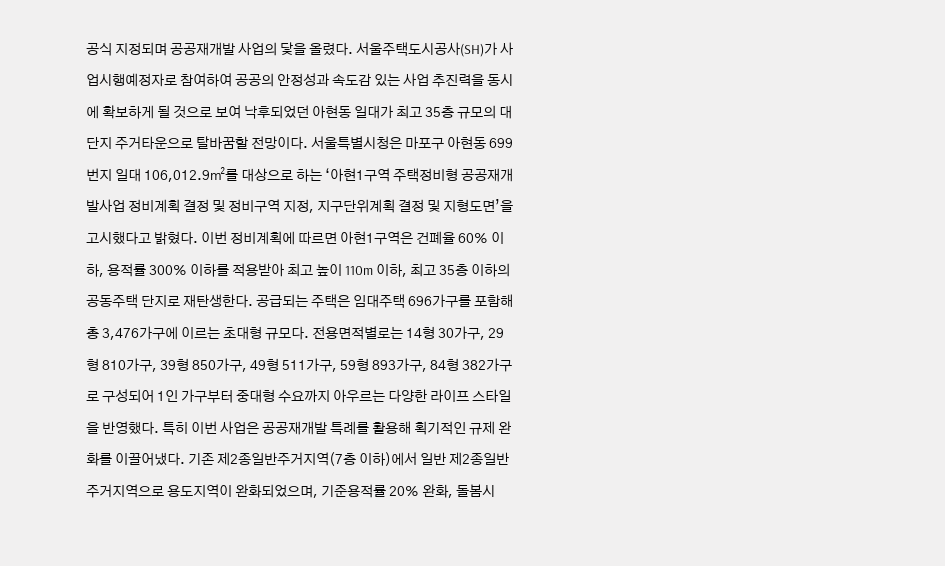공식 지정되며 공공재개발 사업의 닻을 올렸다. 서울주택도시공사(SH)가 사업시행예정자로 참여하여 공공의 안정성과 속도감 있는 사업 추진력을 동시에 확보하게 될 것으로 보여 낙후되었던 아현동 일대가 최고 35층 규모의 대단지 주거타운으로 탈바꿈할 전망이다. 서울특별시청은 마포구 아현동 699번지 일대 106,012.9㎡를 대상으로 하는 ‘아현1구역 주택정비형 공공재개발사업 정비계획 결정 및 정비구역 지정, 지구단위계획 결정 및 지형도면’을 고시했다고 밝혔다. 이번 정비계획에 따르면 아현1구역은 건폐율 60% 이하, 용적률 300% 이하를 적용받아 최고 높이 110m 이하, 최고 35층 이하의 공동주택 단지로 재탄생한다. 공급되는 주택은 임대주택 696가구를 포함해 총 3,476가구에 이르는 초대형 규모다. 전용면적별로는 14형 30가구, 29형 810가구, 39형 850가구, 49형 511가구, 59형 893가구, 84형 382가구로 구성되어 1인 가구부터 중대형 수요까지 아우르는 다양한 라이프 스타일을 반영했다. 특히 이번 사업은 공공재개발 특례를 활용해 획기적인 규제 완화를 이끌어냈다. 기존 제2종일반주거지역(7층 이하)에서 일반 제2종일반주거지역으로 용도지역이 완화되었으며, 기준용적률 20% 완화, 돌봄시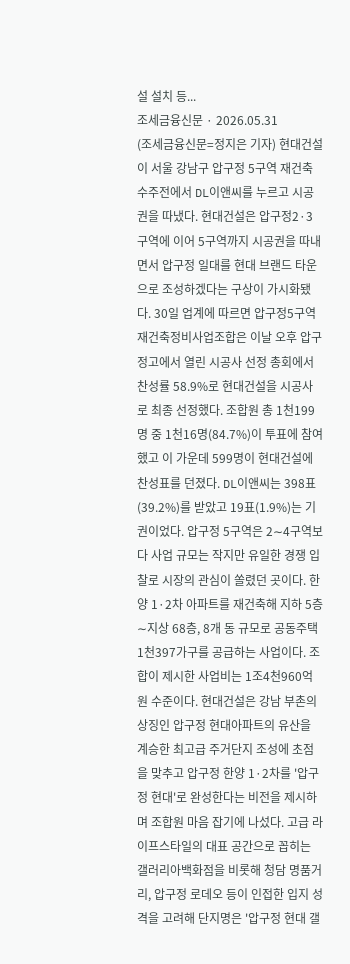설 설치 등...
조세금융신문 · 2026.05.31
(조세금융신문=정지은 기자) 현대건설이 서울 강남구 압구정 5구역 재건축 수주전에서 DL이앤씨를 누르고 시공권을 따냈다. 현대건설은 압구정2·3구역에 이어 5구역까지 시공권을 따내면서 압구정 일대를 현대 브랜드 타운으로 조성하겠다는 구상이 가시화됐다. 30일 업계에 따르면 압구정5구역 재건축정비사업조합은 이날 오후 압구정고에서 열린 시공사 선정 총회에서 찬성률 58.9%로 현대건설을 시공사로 최종 선정했다. 조합원 총 1천199명 중 1천16명(84.7%)이 투표에 참여했고 이 가운데 599명이 현대건설에 찬성표를 던졌다. DL이앤씨는 398표(39.2%)를 받았고 19표(1.9%)는 기권이었다. 압구정 5구역은 2∼4구역보다 사업 규모는 작지만 유일한 경쟁 입찰로 시장의 관심이 쏠렸던 곳이다. 한양 1·2차 아파트를 재건축해 지하 5층∼지상 68층, 8개 동 규모로 공동주택 1천397가구를 공급하는 사업이다. 조합이 제시한 사업비는 1조4천960억원 수준이다. 현대건설은 강남 부촌의 상징인 압구정 현대아파트의 유산을 계승한 최고급 주거단지 조성에 초점을 맞추고 압구정 한양 1·2차를 '압구정 현대'로 완성한다는 비전을 제시하며 조합원 마음 잡기에 나섰다. 고급 라이프스타일의 대표 공간으로 꼽히는 갤러리아백화점을 비롯해 청담 명품거리, 압구정 로데오 등이 인접한 입지 성격을 고려해 단지명은 '압구정 현대 갤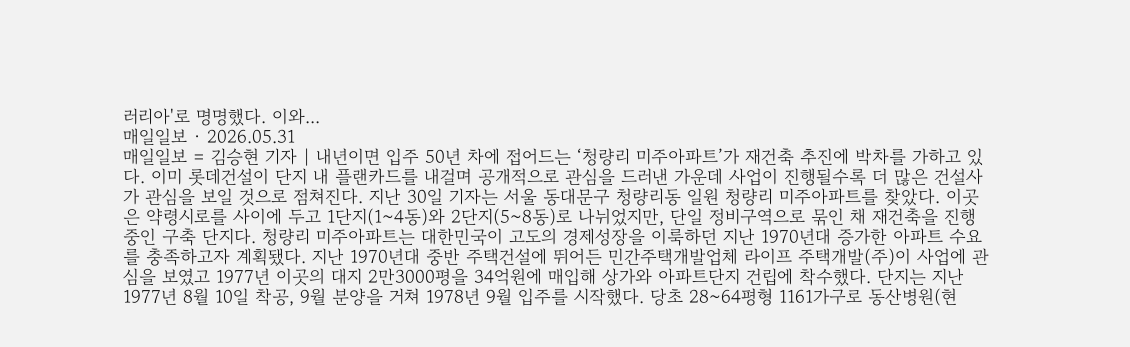러리아'로 명명했다. 이와...
매일일보 · 2026.05.31
매일일보 = 김승현 기자 | 내년이면 입주 50년 차에 접어드는 ‘청량리 미주아파트’가 재건축 추진에 박차를 가하고 있다. 이미 롯데건설이 단지 내 플랜카드를 내걸며 공개적으로 관심을 드러낸 가운데 사업이 진행될수록 더 많은 건설사가 관심을 보일 것으로 점쳐진다. 지난 30일 기자는 서울 동대문구 청량리동 일원 청량리 미주아파트를 찾았다. 이곳은 약령시로를 사이에 두고 1단지(1~4동)와 2단지(5~8동)로 나뉘었지만, 단일 정비구역으로 묶인 채 재건축을 진행 중인 구축 단지다. 청량리 미주아파트는 대한민국이 고도의 경제성장을 이룩하던 지난 1970년대 증가한 아파트 수요를 충족하고자 계획됐다. 지난 1970년대 중반 주택건설에 뛰어든 민간주택개발업체 라이프 주택개발(주)이 사업에 관심을 보였고 1977년 이곳의 대지 2만3000평을 34억원에 매입해 상가와 아파트단지 건립에 착수했다. 단지는 지난 1977년 8월 10일 착공, 9월 분양을 거쳐 1978년 9월 입주를 시작했다. 당초 28~64평형 1161가구로 동산병원(현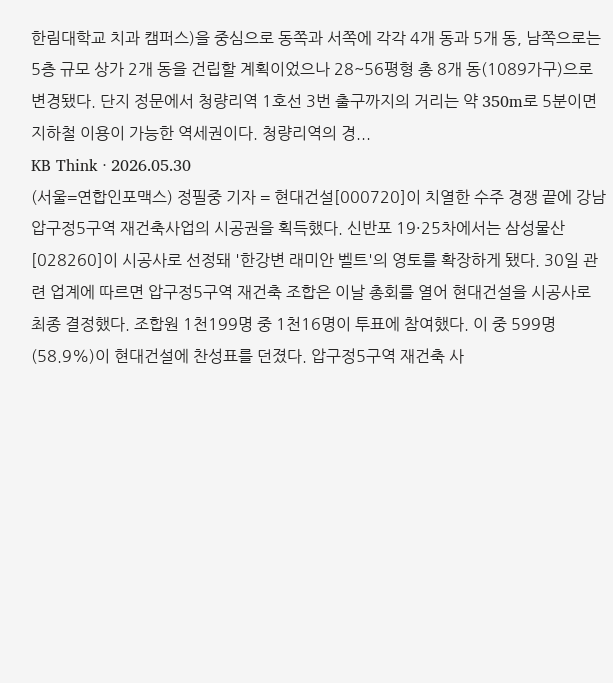한림대학교 치과 캠퍼스)을 중심으로 동쪽과 서쪽에 각각 4개 동과 5개 동, 남쪽으로는 5층 규모 상가 2개 동을 건립할 계획이었으나 28~56평형 총 8개 동(1089가구)으로 변경됐다. 단지 정문에서 청량리역 1호선 3번 출구까지의 거리는 약 350m로 5분이면 지하철 이용이 가능한 역세권이다. 청량리역의 경...
KB Think · 2026.05.30
(서울=연합인포맥스) 정필중 기자 = 현대건설[000720]이 치열한 수주 경쟁 끝에 강남 압구정5구역 재건축사업의 시공권을 획득했다. 신반포 19·25차에서는 삼성물산[028260]이 시공사로 선정돼 '한강변 래미안 벨트'의 영토를 확장하게 됐다. 30일 관련 업계에 따르면 압구정5구역 재건축 조합은 이날 총회를 열어 현대건설을 시공사로 최종 결정했다. 조합원 1천199명 중 1천16명이 투표에 참여했다. 이 중 599명(58.9%)이 현대건설에 찬성표를 던졌다. 압구정5구역 재건축 사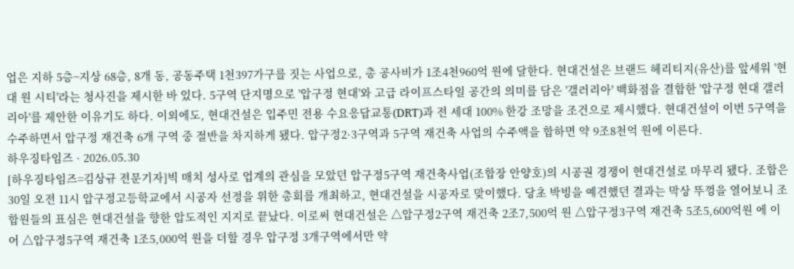업은 지하 5층~지상 68층, 8개 동, 공동주택 1천397가구를 짓는 사업으로, 총 공사비가 1조4천960억 원에 달한다. 현대건설은 브랜드 헤리티지(유산)를 앞세워 '현대 원 시티'라는 청사진을 제시한 바 있다. 5구역 단지명으로 '압구정 현대'와 고급 라이프스타일 공간의 의미를 담은 '갤러리아' 백화점을 결합한 '압구정 현대 갤러리아'를 제안한 이유기도 하다. 이외에도, 현대건설은 입주민 전용 수요응답교통(DRT)과 전 세대 100% 한강 조망을 조건으로 제시했다. 현대건설이 이번 5구역을 수주하면서 압구정 재건축 6개 구역 중 절반을 차지하게 됐다. 압구정2·3구역과 5구역 재건축 사업의 수주액을 합하면 약 9조8천억 원에 이른다.
하우징타임즈 · 2026.05.30
[하우징타임즈=김상규 전문기자]빅 매치 성사로 업계의 관심을 모았던 압구정5구역 재건축사업(조합장 안양호)의 시공권 경쟁이 현대건설로 마무리 됐다. 조합은 30일 오전 11시 압구정고등학교에서 시공자 선정을 위한 총회를 개최하고, 현대건설을 시공자로 맞이했다. 당초 박빙을 예견했던 결과는 막상 뚜껑을 열어보니 조합원들의 표심은 현대건설을 향한 압도적인 지지로 끝났다. 이로써 현대건설은 △압구정2구역 재건축 2조7,500억 원 △압구정3구역 재건축 5조5,600억원 에 이어 △압구정5구역 재건축 1조5,000억 원을 더할 경우 압구정 3개구역에서만 약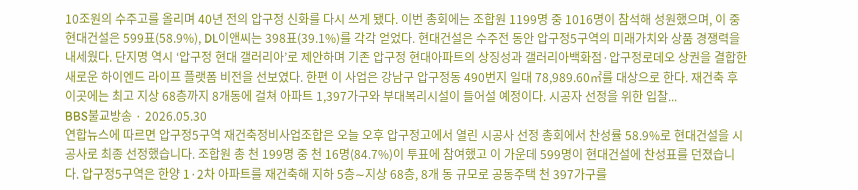10조원의 수주고를 올리며 40년 전의 압구정 신화를 다시 쓰게 됐다. 이번 총회에는 조합원 1199명 중 1016명이 참석해 성원했으며, 이 중 현대건설은 599표(58.9%), DL이앤씨는 398표(39.1%)를 각각 얻었다. 현대건설은 수주전 동안 압구정5구역의 미래가치와 상품 경쟁력을 내세웠다. 단지명 역시 ‘압구정 현대 갤러리아’로 제안하며 기존 압구정 현대아파트의 상징성과 갤러리아백화점·압구정로데오 상권을 결합한 새로운 하이엔드 라이프 플랫폼 비전을 선보였다. 한편 이 사업은 강남구 압구정동 490번지 일대 78,989.60㎡를 대상으로 한다. 재건축 후 이곳에는 최고 지상 68층까지 8개동에 걸쳐 아파트 1,397가구와 부대복리시설이 들어설 예정이다. 시공자 선정을 위한 입찰...
BBS불교방송 · 2026.05.30
연합뉴스에 따르면 압구정5구역 재건축정비사업조합은 오늘 오후 압구정고에서 열린 시공사 선정 총회에서 찬성률 58.9%로 현대건설을 시공사로 최종 선정했습니다. 조합원 총 천 199명 중 천 16명(84.7%)이 투표에 참여했고 이 가운데 599명이 현대건설에 찬성표를 던졌습니다. 압구정5구역은 한양 1·2차 아파트를 재건축해 지하 5층∼지상 68층, 8개 동 규모로 공동주택 천 397가구를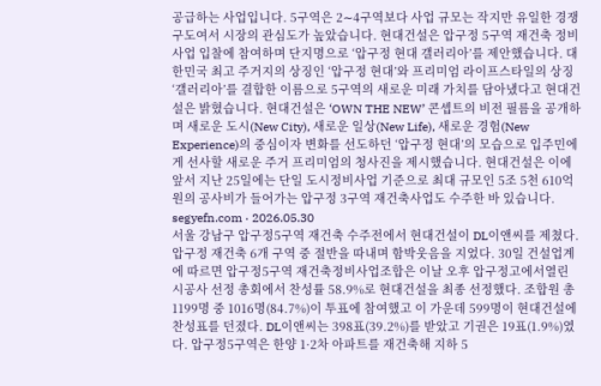공급하는 사업입니다. 5구역은 2∼4구역보다 사업 규모는 작지만 유일한 경쟁 구도여서 시장의 관심도가 높았습니다. 현대건설은 압구정 5구역 재건축 정비사업 입찰에 참여하며 단지명으로 ‘압구정 현대 갤러리아’를 제안했습니다. 대한민국 최고 주거지의 상징인 ‘압구정 현대’와 프리미엄 라이프스타일의 상징 ‘갤러리아’를 결합한 이름으로 5구역의 새로운 미래 가치를 담아냈다고 현대건설은 밝혔습니다. 현대건설은 ‘OWN THE NEW’ 콘셉트의 비전 필름을 공개하며 새로운 도시(New City), 새로운 일상(New Life), 새로운 경험(New Experience)의 중심이자 변화를 선도하던 ‘압구정 현대’의 모습으로 입주민에게 선사할 새로운 주거 프리미엄의 청사진을 제시했습니다. 현대건설은 이에 앞서 지난 25일에는 단일 도시정비사업 기준으로 최대 규모인 5조 5천 610억 원의 공사비가 들어가는 압구정 3구역 재건축사업도 수주한 바 있습니다.
segyefn.com · 2026.05.30
서울 강남구 압구정5구역 재건축 수주전에서 현대건설이 DL이앤씨를 제쳤다. 압구정 재건축 6개 구역 중 절반을 따내며 함박웃음을 지었다. 30일 건설업계에 따르면 압구정5구역 재건축정비사업조합은 이날 오후 압구정고에서열린 시공사 선정 총회에서 찬성률 58.9%로 현대건설을 최종 선정했다. 조합원 총 1199명 중 1016명(84.7%)이 투표에 참여했고 이 가운데 599명이 현대건설에 찬성표를 던졌다. DL이앤씨는 398표(39.2%)를 받았고 기권은 19표(1.9%)였다. 압구정5구역은 한양 1·2차 아파트를 재건축해 지하 5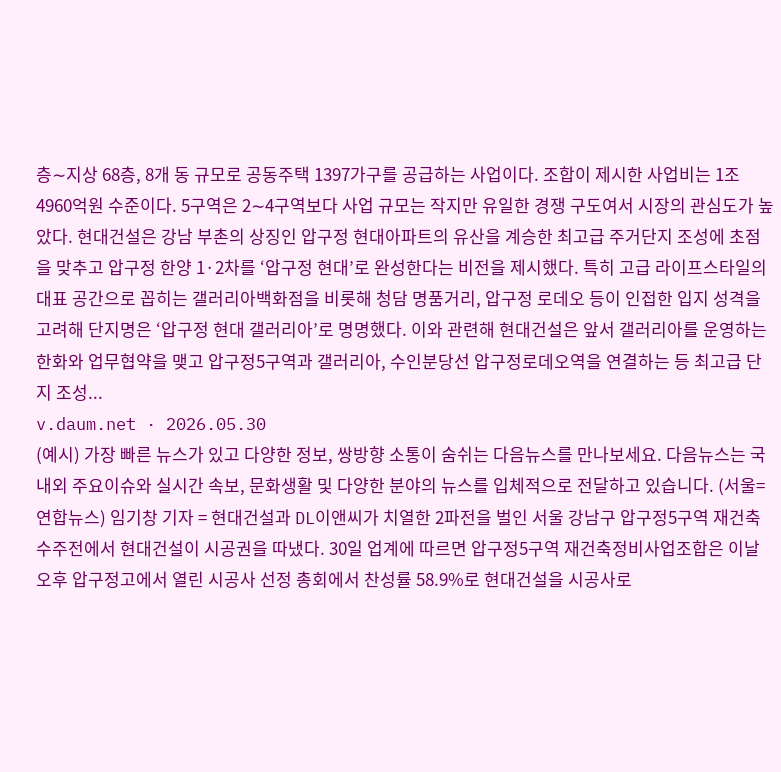층∼지상 68층, 8개 동 규모로 공동주택 1397가구를 공급하는 사업이다. 조합이 제시한 사업비는 1조4960억원 수준이다. 5구역은 2∼4구역보다 사업 규모는 작지만 유일한 경쟁 구도여서 시장의 관심도가 높았다. 현대건설은 강남 부촌의 상징인 압구정 현대아파트의 유산을 계승한 최고급 주거단지 조성에 초점을 맞추고 압구정 한양 1·2차를 ‘압구정 현대’로 완성한다는 비전을 제시했다. 특히 고급 라이프스타일의 대표 공간으로 꼽히는 갤러리아백화점을 비롯해 청담 명품거리, 압구정 로데오 등이 인접한 입지 성격을 고려해 단지명은 ‘압구정 현대 갤러리아’로 명명했다. 이와 관련해 현대건설은 앞서 갤러리아를 운영하는 한화와 업무협약을 맺고 압구정5구역과 갤러리아, 수인분당선 압구정로데오역을 연결하는 등 최고급 단지 조성...
v.daum.net · 2026.05.30
(예시) 가장 빠른 뉴스가 있고 다양한 정보, 쌍방향 소통이 숨쉬는 다음뉴스를 만나보세요. 다음뉴스는 국내외 주요이슈와 실시간 속보, 문화생활 및 다양한 분야의 뉴스를 입체적으로 전달하고 있습니다. (서울=연합뉴스) 임기창 기자 = 현대건설과 DL이앤씨가 치열한 2파전을 벌인 서울 강남구 압구정5구역 재건축 수주전에서 현대건설이 시공권을 따냈다. 30일 업계에 따르면 압구정5구역 재건축정비사업조합은 이날 오후 압구정고에서 열린 시공사 선정 총회에서 찬성률 58.9%로 현대건설을 시공사로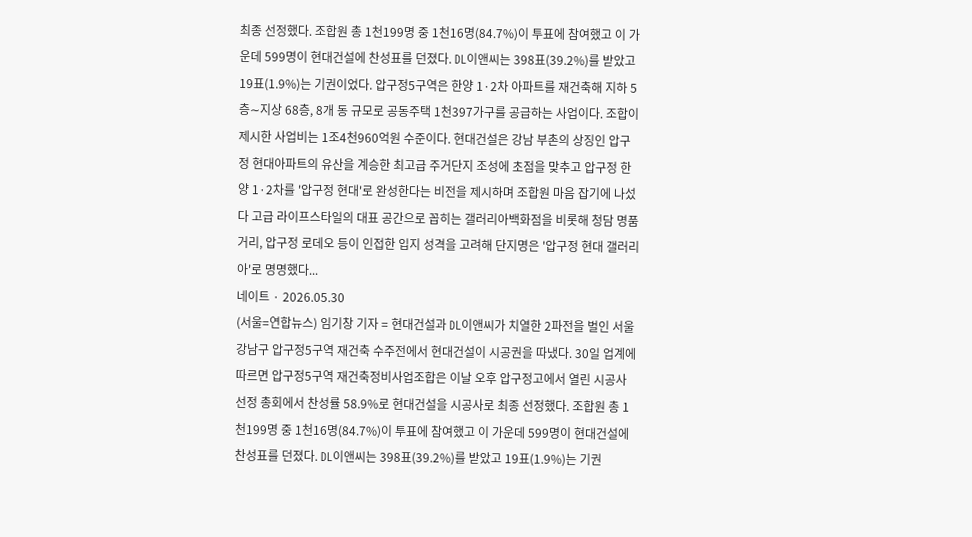최종 선정했다. 조합원 총 1천199명 중 1천16명(84.7%)이 투표에 참여했고 이 가운데 599명이 현대건설에 찬성표를 던졌다. DL이앤씨는 398표(39.2%)를 받았고 19표(1.9%)는 기권이었다. 압구정5구역은 한양 1·2차 아파트를 재건축해 지하 5층∼지상 68층, 8개 동 규모로 공동주택 1천397가구를 공급하는 사업이다. 조합이 제시한 사업비는 1조4천960억원 수준이다. 현대건설은 강남 부촌의 상징인 압구정 현대아파트의 유산을 계승한 최고급 주거단지 조성에 초점을 맞추고 압구정 한양 1·2차를 '압구정 현대'로 완성한다는 비전을 제시하며 조합원 마음 잡기에 나섰다 고급 라이프스타일의 대표 공간으로 꼽히는 갤러리아백화점을 비롯해 청담 명품거리, 압구정 로데오 등이 인접한 입지 성격을 고려해 단지명은 '압구정 현대 갤러리아'로 명명했다...
네이트 · 2026.05.30
(서울=연합뉴스) 임기창 기자 = 현대건설과 DL이앤씨가 치열한 2파전을 벌인 서울 강남구 압구정5구역 재건축 수주전에서 현대건설이 시공권을 따냈다. 30일 업계에 따르면 압구정5구역 재건축정비사업조합은 이날 오후 압구정고에서 열린 시공사 선정 총회에서 찬성률 58.9%로 현대건설을 시공사로 최종 선정했다. 조합원 총 1천199명 중 1천16명(84.7%)이 투표에 참여했고 이 가운데 599명이 현대건설에 찬성표를 던졌다. DL이앤씨는 398표(39.2%)를 받았고 19표(1.9%)는 기권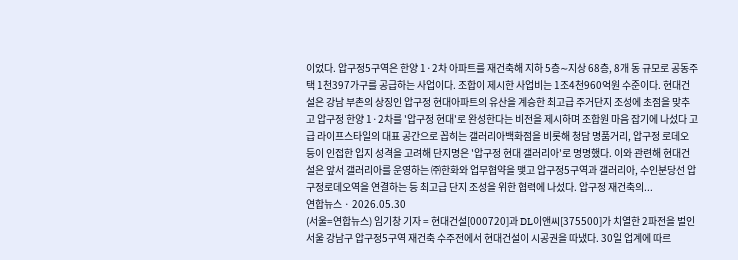이었다. 압구정5구역은 한양 1·2차 아파트를 재건축해 지하 5층∼지상 68층, 8개 동 규모로 공동주택 1천397가구를 공급하는 사업이다. 조합이 제시한 사업비는 1조4천960억원 수준이다. 현대건설은 강남 부촌의 상징인 압구정 현대아파트의 유산을 계승한 최고급 주거단지 조성에 초점을 맞추고 압구정 한양 1·2차를 '압구정 현대'로 완성한다는 비전을 제시하며 조합원 마음 잡기에 나섰다 고급 라이프스타일의 대표 공간으로 꼽히는 갤러리아백화점을 비롯해 청담 명품거리, 압구정 로데오 등이 인접한 입지 성격을 고려해 단지명은 '압구정 현대 갤러리아'로 명명했다. 이와 관련해 현대건설은 앞서 갤러리아를 운영하는 ㈜한화와 업무협약을 맺고 압구정5구역과 갤러리아, 수인분당선 압구정로데오역을 연결하는 등 최고급 단지 조성을 위한 협력에 나섰다. 압구정 재건축의...
연합뉴스 · 2026.05.30
(서울=연합뉴스) 임기창 기자 = 현대건설[000720]과 DL이앤씨[375500]가 치열한 2파전을 벌인 서울 강남구 압구정5구역 재건축 수주전에서 현대건설이 시공권을 따냈다. 30일 업계에 따르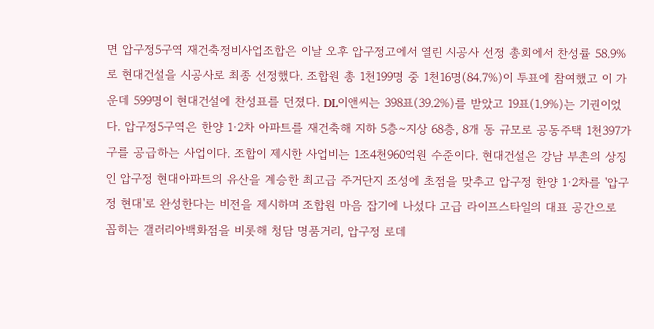면 압구정5구역 재건축정비사업조합은 이날 오후 압구정고에서 열린 시공사 선정 총회에서 찬성률 58.9%로 현대건설을 시공사로 최종 선정했다. 조합원 총 1천199명 중 1천16명(84.7%)이 투표에 참여했고 이 가운데 599명이 현대건설에 찬성표를 던졌다. DL이앤씨는 398표(39.2%)를 받았고 19표(1.9%)는 기권이었다. 압구정5구역은 한양 1·2차 아파트를 재건축해 지하 5층∼지상 68층, 8개 동 규모로 공동주택 1천397가구를 공급하는 사업이다. 조합이 제시한 사업비는 1조4천960억원 수준이다. 현대건설은 강남 부촌의 상징인 압구정 현대아파트의 유산을 계승한 최고급 주거단지 조성에 초점을 맞추고 압구정 한양 1·2차를 '압구정 현대'로 완성한다는 비전을 제시하며 조합원 마음 잡기에 나섰다 고급 라이프스타일의 대표 공간으로 꼽히는 갤러리아백화점을 비롯해 청담 명품거리, 압구정 로데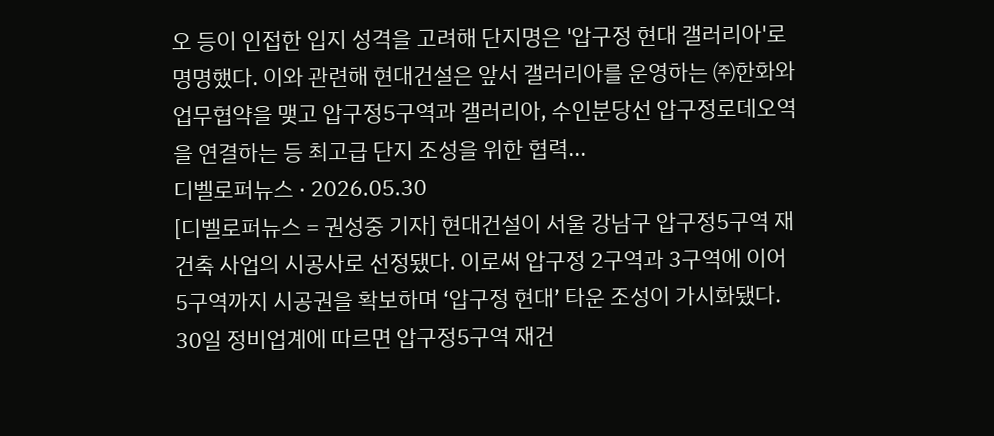오 등이 인접한 입지 성격을 고려해 단지명은 '압구정 현대 갤러리아'로 명명했다. 이와 관련해 현대건설은 앞서 갤러리아를 운영하는 ㈜한화와 업무협약을 맺고 압구정5구역과 갤러리아, 수인분당선 압구정로데오역을 연결하는 등 최고급 단지 조성을 위한 협력...
디벨로퍼뉴스 · 2026.05.30
[디벨로퍼뉴스 = 권성중 기자] 현대건설이 서울 강남구 압구정5구역 재건축 사업의 시공사로 선정됐다. 이로써 압구정 2구역과 3구역에 이어 5구역까지 시공권을 확보하며 ‘압구정 현대’ 타운 조성이 가시화됐다. 30일 정비업계에 따르면 압구정5구역 재건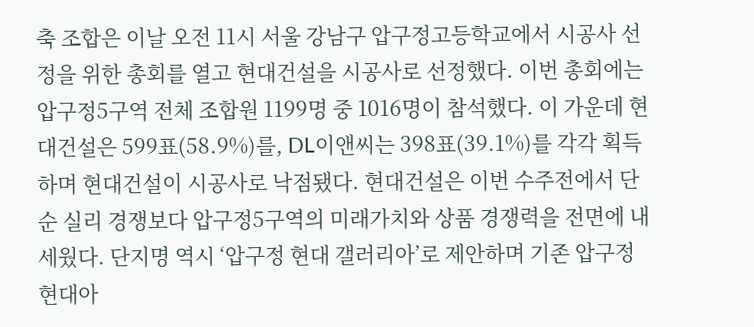축 조합은 이날 오전 11시 서울 강남구 압구정고등학교에서 시공사 선정을 위한 총회를 열고 현대건설을 시공사로 선정했다. 이번 총회에는 압구정5구역 전체 조합원 1199명 중 1016명이 참석했다. 이 가운데 현대건설은 599표(58.9%)를, DL이앤씨는 398표(39.1%)를 각각 획득하며 현대건설이 시공사로 낙점됐다. 현대건설은 이번 수주전에서 단순 실리 경쟁보다 압구정5구역의 미래가치와 상품 경쟁력을 전면에 내세웠다. 단지명 역시 ‘압구정 현대 갤러리아’로 제안하며 기존 압구정 현대아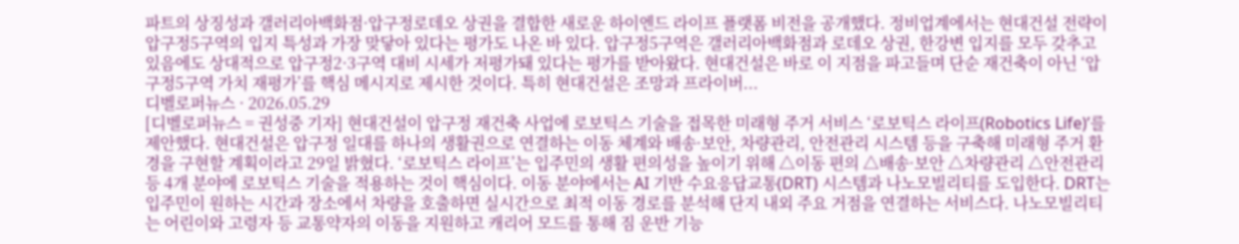파트의 상징성과 갤러리아백화점·압구정로데오 상권을 결합한 새로운 하이엔드 라이프 플랫폼 비전을 공개했다. 정비업계에서는 현대건설 전략이 압구정5구역의 입지 특성과 가장 맞닿아 있다는 평가도 나온 바 있다. 압구정5구역은 갤러리아백화점과 로데오 상권, 한강변 입지를 모두 갖추고 있음에도 상대적으로 압구정2·3구역 대비 시세가 저평가돼 있다는 평가를 받아왔다. 현대건설은 바로 이 지점을 파고들며 단순 재건축이 아닌 ‘압구정5구역 가치 재평가’를 핵심 메시지로 제시한 것이다. 특히 현대건설은 조망과 프라이버...
디벨로퍼뉴스 · 2026.05.29
[디벨로퍼뉴스 = 권성중 기자] 현대건설이 압구정 재건축 사업에 로보틱스 기술을 접목한 미래형 주거 서비스 ‘로보틱스 라이프(Robotics Life)’를 제안했다. 현대건설은 압구정 일대를 하나의 생활권으로 연결하는 이동 체계와 배송·보안, 차량관리, 안전관리 시스템 등을 구축해 미래형 주거 환경을 구현할 계획이라고 29일 밝혔다. ‘로보틱스 라이프’는 입주민의 생활 편의성을 높이기 위해 △이동 편의 △배송·보안 △차량관리 △안전관리 등 4개 분야에 로보틱스 기술을 적용하는 것이 핵심이다. 이동 분야에서는 AI 기반 수요응답교통(DRT) 시스템과 나노모빌리티를 도입한다. DRT는 입주민이 원하는 시간과 장소에서 차량을 호출하면 실시간으로 최적 이동 경로를 분석해 단지 내외 주요 거점을 연결하는 서비스다. 나노모빌리티는 어린이와 고령자 등 교통약자의 이동을 지원하고 캐리어 모드를 통해 짐 운반 기능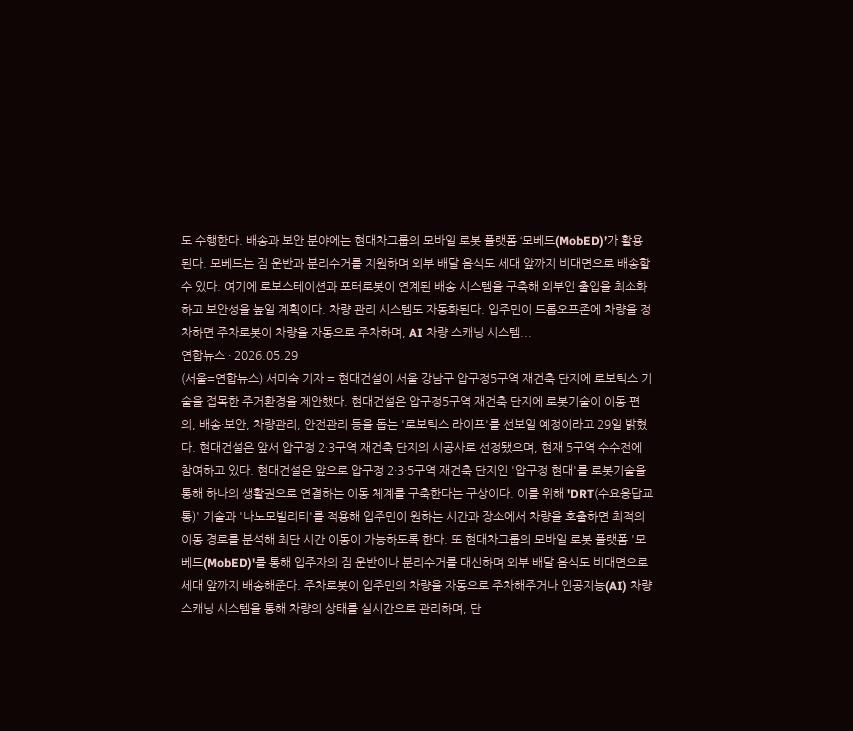도 수행한다. 배송과 보안 분야에는 현대차그룹의 모바일 로봇 플랫폼 ‘모베드(MobED)’가 활용된다. 모베드는 짐 운반과 분리수거를 지원하며 외부 배달 음식도 세대 앞까지 비대면으로 배송할 수 있다. 여기에 로보스테이션과 포터로봇이 연계된 배송 시스템을 구축해 외부인 출입을 최소화하고 보안성을 높일 계획이다. 차량 관리 시스템도 자동화된다. 입주민이 드롭오프존에 차량을 정차하면 주차로봇이 차량을 자동으로 주차하며, AI 차량 스캐닝 시스템...
연합뉴스 · 2026.05.29
(서울=연합뉴스) 서미숙 기자 = 현대건설이 서울 강남구 압구정5구역 재건축 단지에 로보틱스 기술을 접목한 주거환경을 제안했다. 현대건설은 압구정5구역 재건축 단지에 로봇기술이 이동 편의, 배송·보안, 차량관리, 안전관리 등을 돕는 '로보틱스 라이프'를 선보일 예정이라고 29일 밝혔다. 현대건설은 앞서 압구정 2·3구역 재건축 단지의 시공사로 선정됐으며, 현재 5구역 수수전에 참여하고 있다. 현대건설은 앞으로 압구정 2·3·5구역 재건축 단지인 '압구정 현대'를 로봇기술을 통해 하나의 생활권으로 연결하는 이동 체계를 구축한다는 구상이다. 이를 위해 'DRT(수요응답교통)' 기술과 '나노모빌리티'를 적용해 입주민이 원하는 시간과 장소에서 차량을 호출하면 최적의 이동 경로를 분석해 최단 시간 이동이 가능하도록 한다. 또 현대차그룹의 모바일 로봇 플랫폼 '모베드(MobED)'를 통해 입주자의 짐 운반이나 분리수거를 대신하며 외부 배달 음식도 비대면으로 세대 앞까지 배송해준다. 주차로봇이 입주민의 차량을 자동으로 주차해주거나 인공지능(AI) 차량 스캐닝 시스템을 통해 차량의 상태를 실시간으로 관리하며, 단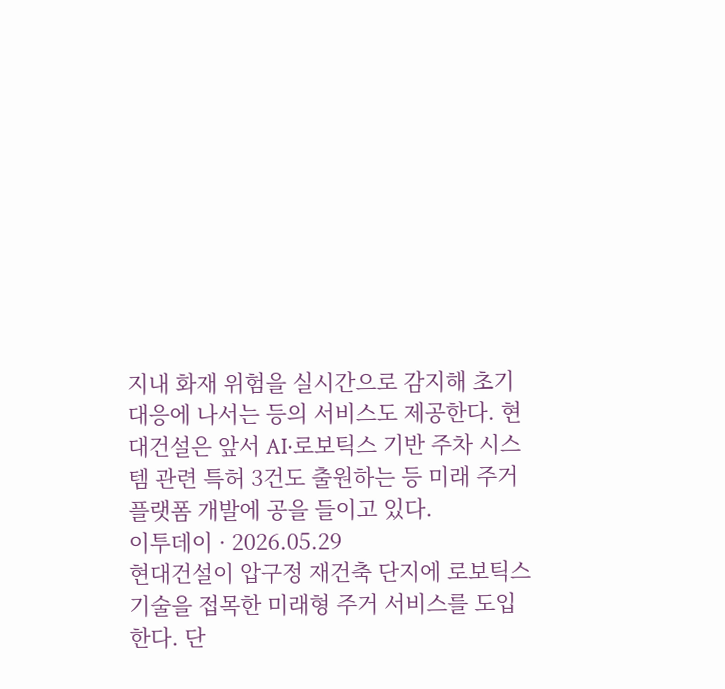지내 화재 위험을 실시간으로 감지해 초기 대응에 나서는 등의 서비스도 제공한다. 현대건설은 앞서 AI·로보틱스 기반 주차 시스템 관련 특허 3건도 출원하는 등 미래 주거 플랫폼 개발에 공을 들이고 있다.
이투데이 · 2026.05.29
현대건설이 압구정 재건축 단지에 로보틱스 기술을 접목한 미래형 주거 서비스를 도입한다. 단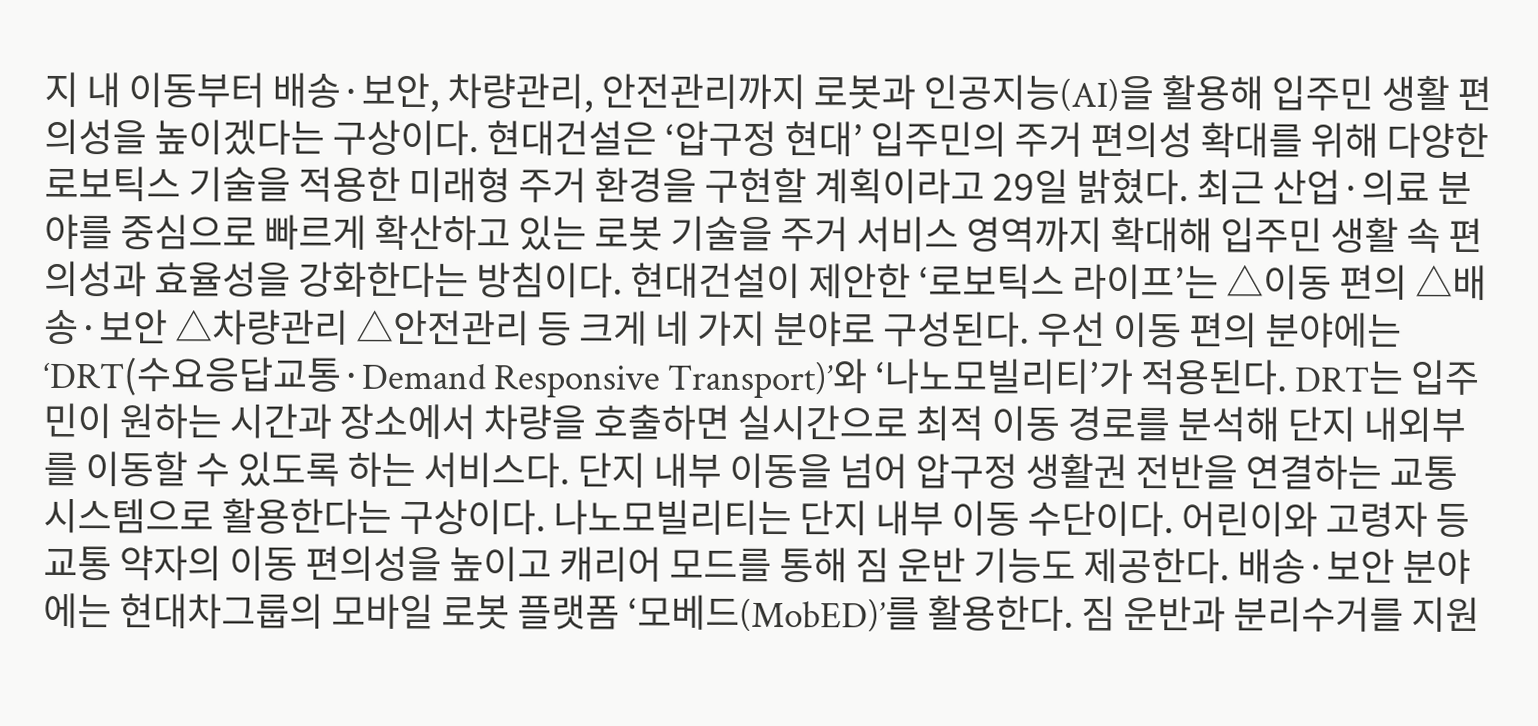지 내 이동부터 배송·보안, 차량관리, 안전관리까지 로봇과 인공지능(AI)을 활용해 입주민 생활 편의성을 높이겠다는 구상이다. 현대건설은 ‘압구정 현대’ 입주민의 주거 편의성 확대를 위해 다양한 로보틱스 기술을 적용한 미래형 주거 환경을 구현할 계획이라고 29일 밝혔다. 최근 산업·의료 분야를 중심으로 빠르게 확산하고 있는 로봇 기술을 주거 서비스 영역까지 확대해 입주민 생활 속 편의성과 효율성을 강화한다는 방침이다. 현대건설이 제안한 ‘로보틱스 라이프’는 △이동 편의 △배송·보안 △차량관리 △안전관리 등 크게 네 가지 분야로 구성된다. 우선 이동 편의 분야에는 ‘DRT(수요응답교통·Demand Responsive Transport)’와 ‘나노모빌리티’가 적용된다. DRT는 입주민이 원하는 시간과 장소에서 차량을 호출하면 실시간으로 최적 이동 경로를 분석해 단지 내외부를 이동할 수 있도록 하는 서비스다. 단지 내부 이동을 넘어 압구정 생활권 전반을 연결하는 교통 시스템으로 활용한다는 구상이다. 나노모빌리티는 단지 내부 이동 수단이다. 어린이와 고령자 등 교통 약자의 이동 편의성을 높이고 캐리어 모드를 통해 짐 운반 기능도 제공한다. 배송·보안 분야에는 현대차그룹의 모바일 로봇 플랫폼 ‘모베드(MobED)’를 활용한다. 짐 운반과 분리수거를 지원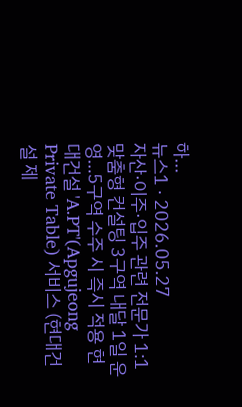하...
뉴스1 · 2026.05.27
자산·이주·입주 관련 전문가 1:1 맞춤형 컨설팅 3구역 내달 1일 운영…5구역 수주 시 즉시 적용 현대건설 'A.PT'(Apgujeong Private Table) 서비스 (현대건설 제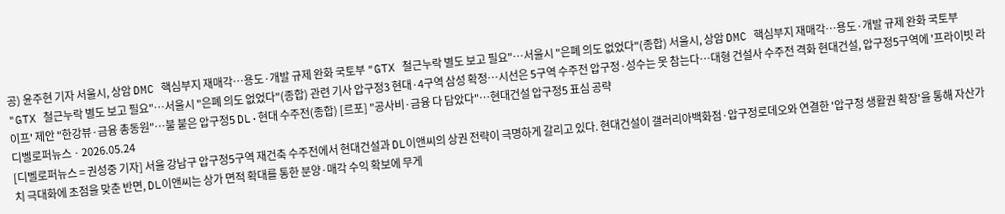공) 윤주현 기자 서울시, 상암 DMC 핵심부지 재매각…용도·개발 규제 완화 국토부 "GTX 철근누락 별도 보고 필요"…서울시 "은폐 의도 없었다"(종합) 서울시, 상암 DMC 핵심부지 재매각…용도·개발 규제 완화 국토부 "GTX 철근누락 별도 보고 필요"…서울시 "은폐 의도 없었다"(종합) 관련 기사 압구정3 현대·4구역 삼성 확정…시선은 5구역 수주전 압구정·성수는 못 참는다…대형 건설사 수주전 격화 현대건설, 압구정5구역에 '프라이빗 라이프' 제안 "한강뷰·금융 총동원"…불 붙은 압구정5 DL·현대 수주전(종합) [르포] "공사비·금융 다 담았다"…현대건설 압구정5 표심 공략
디벨로퍼뉴스 · 2026.05.24
[디벨로퍼뉴스 = 권성중 기자] 서울 강남구 압구정5구역 재건축 수주전에서 현대건설과 DL이앤씨의 상권 전략이 극명하게 갈리고 있다. 현대건설이 갤러리아백화점·압구정로데오와 연결한 '압구정 생활권 확장'을 통해 자산가치 극대화에 초점을 맞춘 반면, DL이앤씨는 상가 면적 확대를 통한 분양·매각 수익 확보에 무게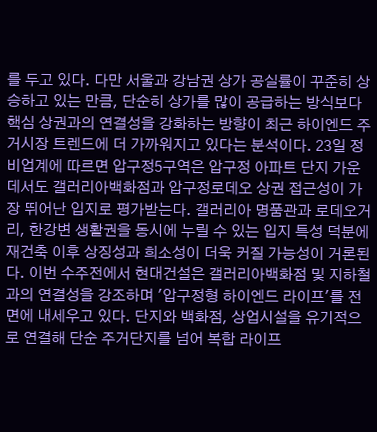를 두고 있다. 다만 서울과 강남권 상가 공실률이 꾸준히 상승하고 있는 만큼, 단순히 상가를 많이 공급하는 방식보다 핵심 상권과의 연결성을 강화하는 방향이 최근 하이엔드 주거시장 트렌드에 더 가까워지고 있다는 분석이다. 23일 정비업계에 따르면 압구정5구역은 압구정 아파트 단지 가운데서도 갤러리아백화점과 압구정로데오 상권 접근성이 가장 뛰어난 입지로 평가받는다. 갤러리아 명품관과 로데오거리, 한강변 생활권을 동시에 누릴 수 있는 입지 특성 덕분에 재건축 이후 상징성과 희소성이 더욱 커질 가능성이 거론된다. 이번 수주전에서 현대건설은 갤러리아백화점 및 지하철과의 연결성을 강조하며 '압구정형 하이엔드 라이프'를 전면에 내세우고 있다. 단지와 백화점, 상업시설을 유기적으로 연결해 단순 주거단지를 넘어 복합 라이프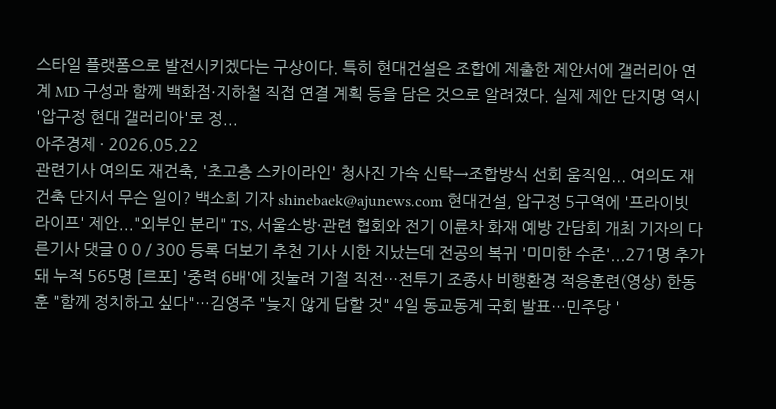스타일 플랫폼으로 발전시키겠다는 구상이다. 특히 현대건설은 조합에 제출한 제안서에 갤러리아 연계 MD 구성과 함께 백화점·지하철 직접 연결 계획 등을 담은 것으로 알려졌다. 실제 제안 단지명 역시 '압구정 현대 갤러리아'로 정...
아주경제 · 2026.05.22
관련기사 여의도 재건축, '초고층 스카이라인' 청사진 가속 신탁→조합방식 선회 움직임... 여의도 재건축 단지서 무슨 일이? 백소희 기자 shinebaek@ajunews.com 현대건설, 압구정 5구역에 '프라이빗 라이프' 제안..."외부인 분리" TS, 서울소방·관련 협회와 전기 이륜차 화재 예방 간담회 개최 기자의 다른기사 댓글 0 0 / 300 등록 더보기 추천 기사 시한 지났는데 전공의 복귀 '미미한 수준'...271명 추가돼 누적 565명 [르포] '중력 6배'에 짓눌려 기절 직전…전투기 조종사 비행환경 적응훈련(영상) 한동훈 "함께 정치하고 싶다"…김영주 "늦지 않게 답할 것" 4일 동교동계 국회 발표…민주당 '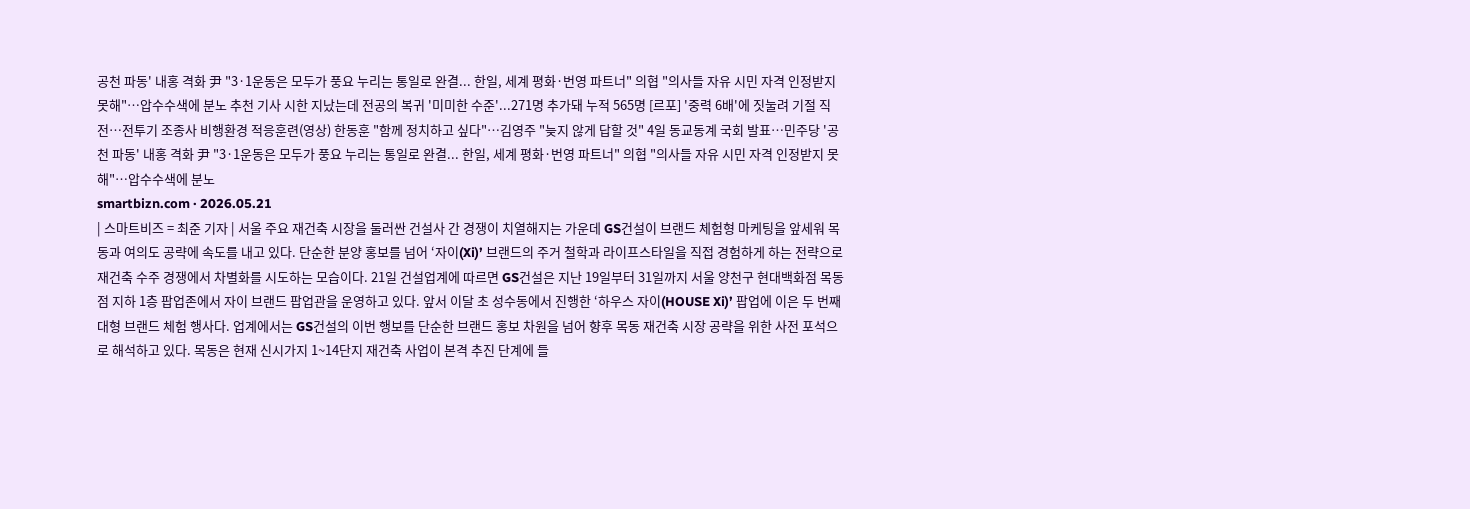공천 파동' 내홍 격화 尹 "3·1운동은 모두가 풍요 누리는 통일로 완결... 한일, 세계 평화·번영 파트너" 의협 "의사들 자유 시민 자격 인정받지 못해"…압수수색에 분노 추천 기사 시한 지났는데 전공의 복귀 '미미한 수준'...271명 추가돼 누적 565명 [르포] '중력 6배'에 짓눌려 기절 직전…전투기 조종사 비행환경 적응훈련(영상) 한동훈 "함께 정치하고 싶다"…김영주 "늦지 않게 답할 것" 4일 동교동계 국회 발표…민주당 '공천 파동' 내홍 격화 尹 "3·1운동은 모두가 풍요 누리는 통일로 완결... 한일, 세계 평화·번영 파트너" 의협 "의사들 자유 시민 자격 인정받지 못해"…압수수색에 분노
smartbizn.com · 2026.05.21
| 스마트비즈 = 최준 기자 | 서울 주요 재건축 시장을 둘러싼 건설사 간 경쟁이 치열해지는 가운데 GS건설이 브랜드 체험형 마케팅을 앞세워 목동과 여의도 공략에 속도를 내고 있다. 단순한 분양 홍보를 넘어 ‘자이(Xi)’ 브랜드의 주거 철학과 라이프스타일을 직접 경험하게 하는 전략으로 재건축 수주 경쟁에서 차별화를 시도하는 모습이다. 21일 건설업계에 따르면 GS건설은 지난 19일부터 31일까지 서울 양천구 현대백화점 목동점 지하 1층 팝업존에서 자이 브랜드 팝업관을 운영하고 있다. 앞서 이달 초 성수동에서 진행한 ‘하우스 자이(HOUSE Xi)’ 팝업에 이은 두 번째 대형 브랜드 체험 행사다. 업계에서는 GS건설의 이번 행보를 단순한 브랜드 홍보 차원을 넘어 향후 목동 재건축 시장 공략을 위한 사전 포석으로 해석하고 있다. 목동은 현재 신시가지 1~14단지 재건축 사업이 본격 추진 단계에 들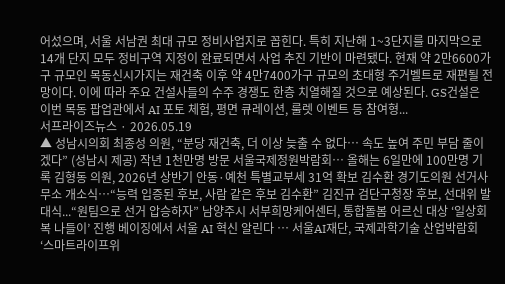어섰으며, 서울 서남권 최대 규모 정비사업지로 꼽힌다. 특히 지난해 1~3단지를 마지막으로 14개 단지 모두 정비구역 지정이 완료되면서 사업 추진 기반이 마련됐다. 현재 약 2만6600가구 규모인 목동신시가지는 재건축 이후 약 4만7400가구 규모의 초대형 주거벨트로 재편될 전망이다. 이에 따라 주요 건설사들의 수주 경쟁도 한층 치열해질 것으로 예상된다. GS건설은 이번 목동 팝업관에서 AI 포토 체험, 평면 큐레이션, 룰렛 이벤트 등 참여형...
서프라이즈뉴스 · 2026.05.19
▲ 성남시의회 최종성 의원, “분당 재건축, 더 이상 늦출 수 없다… 속도 높여 주민 부담 줄이겠다” (성남시 제공) 작년 1천만명 방문 서울국제정원박람회… 올해는 6일만에 100만명 기록 김형동 의원, 2026년 상반기 안동·예천 특별교부세 31억 확보 김수환 경기도의원 선거사무소 개소식…“능력 입증된 후보, 사람 같은 후보 김수환” 김진규 검단구청장 후보, 선대위 발대식...“원팀으로 선거 압승하자” 남양주시 서부희망케어센터, 통합돌봄 어르신 대상 ‘일상회복 나들이’ 진행 베이징에서 서울 AI 혁신 알린다 … 서울AI재단, 국제과학기술 산업박람회 ‘스마트라이프위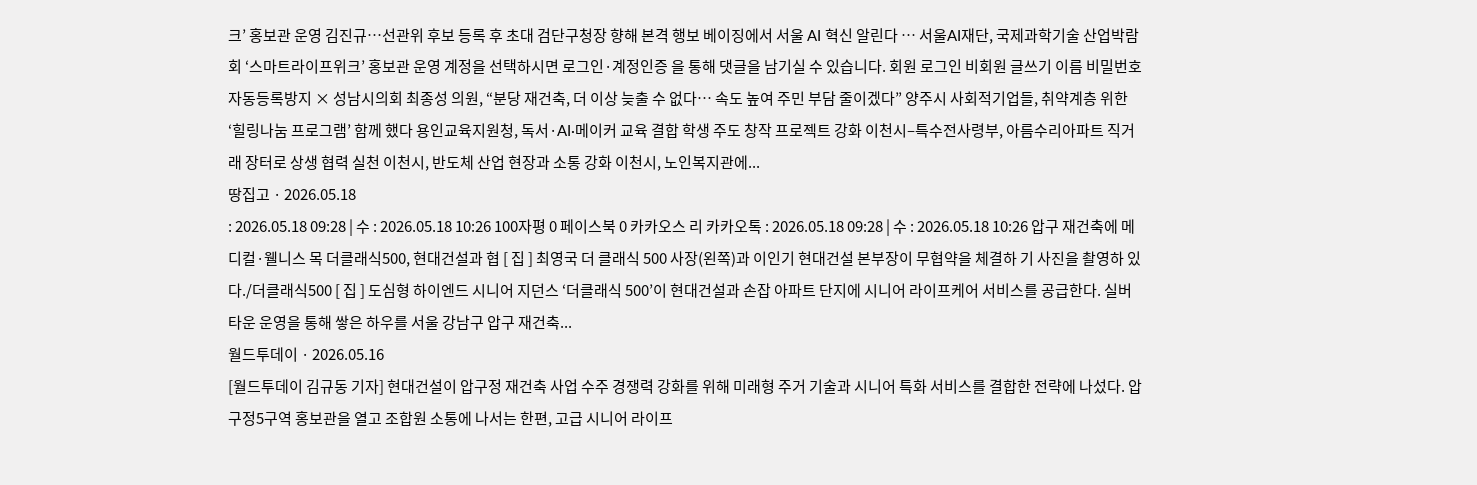크’ 홍보관 운영 김진규…선관위 후보 등록 후 초대 검단구청장 향해 본격 행보 베이징에서 서울 AI 혁신 알린다 … 서울AI재단, 국제과학기술 산업박람회 ‘스마트라이프위크’ 홍보관 운영 계정을 선택하시면 로그인·계정인증 을 통해 댓글을 남기실 수 있습니다. 회원 로그인 비회원 글쓰기 이름 비밀번호 자동등록방지 × 성남시의회 최종성 의원, “분당 재건축, 더 이상 늦출 수 없다… 속도 높여 주민 부담 줄이겠다” 양주시 사회적기업들, 취약계층 위한 ‘힐링나눔 프로그램’ 함께 했다 용인교육지원청, 독서·AI·메이커 교육 결합 학생 주도 창작 프로젝트 강화 이천시–특수전사령부, 아름수리아파트 직거래 장터로 상생 협력 실천 이천시, 반도체 산업 현장과 소통 강화 이천시, 노인복지관에...
땅집고 · 2026.05.18
: 2026.05.18 09:28 | 수 : 2026.05.18 10:26 100자평 0 페이스북 0 카카오스 리 카카오톡 : 2026.05.18 09:28 | 수 : 2026.05.18 10:26 압구 재건축에 메디컬·웰니스 목 더클래식500, 현대건설과 협 [ 집 ] 최영국 더 클래식 500 사장(왼쪽)과 이인기 현대건설 본부장이 무협약을 체결하 기 사진을 촬영하 있다./더클래식500 [ 집 ] 도심형 하이엔드 시니어 지던스 ‘더클래식 500’이 현대건설과 손잡 아파트 단지에 시니어 라이프케어 서비스를 공급한다. 실버타운 운영을 통해 쌓은 하우를 서울 강남구 압구 재건축...
월드투데이 · 2026.05.16
[월드투데이 김규동 기자] 현대건설이 압구정 재건축 사업 수주 경쟁력 강화를 위해 미래형 주거 기술과 시니어 특화 서비스를 결합한 전략에 나섰다. 압구정5구역 홍보관을 열고 조합원 소통에 나서는 한편, 고급 시니어 라이프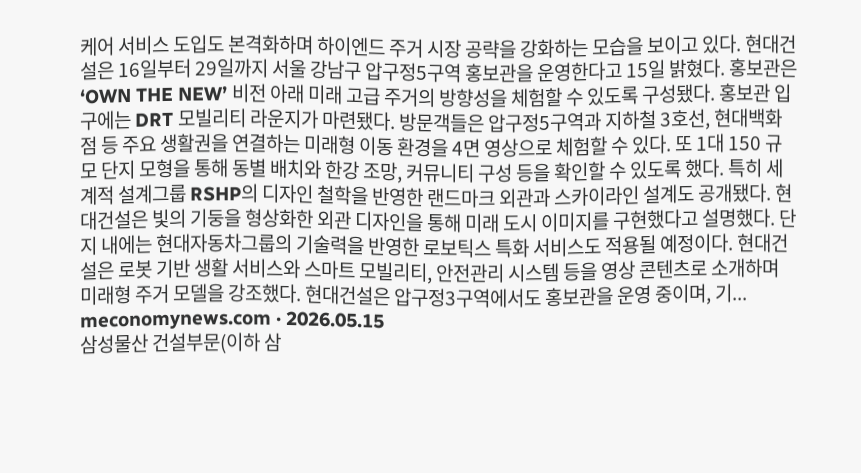케어 서비스 도입도 본격화하며 하이엔드 주거 시장 공략을 강화하는 모습을 보이고 있다. 현대건설은 16일부터 29일까지 서울 강남구 압구정5구역 홍보관을 운영한다고 15일 밝혔다. 홍보관은 ‘OWN THE NEW’ 비전 아래 미래 고급 주거의 방향성을 체험할 수 있도록 구성됐다. 홍보관 입구에는 DRT 모빌리티 라운지가 마련됐다. 방문객들은 압구정5구역과 지하철 3호선, 현대백화점 등 주요 생활권을 연결하는 미래형 이동 환경을 4면 영상으로 체험할 수 있다. 또 1대 150 규모 단지 모형을 통해 동별 배치와 한강 조망, 커뮤니티 구성 등을 확인할 수 있도록 했다. 특히 세계적 설계그룹 RSHP의 디자인 철학을 반영한 랜드마크 외관과 스카이라인 설계도 공개됐다. 현대건설은 빛의 기둥을 형상화한 외관 디자인을 통해 미래 도시 이미지를 구현했다고 설명했다. 단지 내에는 현대자동차그룹의 기술력을 반영한 로보틱스 특화 서비스도 적용될 예정이다. 현대건설은 로봇 기반 생활 서비스와 스마트 모빌리티, 안전관리 시스템 등을 영상 콘텐츠로 소개하며 미래형 주거 모델을 강조했다. 현대건설은 압구정3구역에서도 홍보관을 운영 중이며, 기...
meconomynews.com · 2026.05.15
삼성물산 건설부문(이하 삼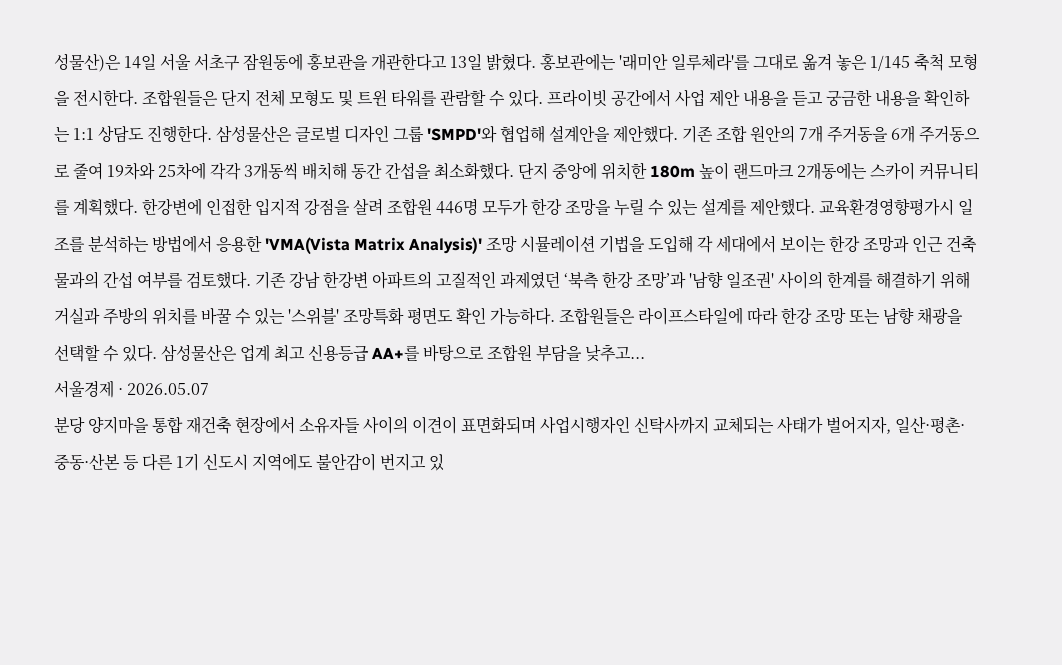성물산)은 14일 서울 서초구 잠원동에 홍보관을 개관한다고 13일 밝혔다. 홍보관에는 '래미안 일루체라'를 그대로 옮겨 놓은 1/145 축척 모형을 전시한다. 조합원들은 단지 전체 모형도 및 트윈 타워를 관람할 수 있다. 프라이빗 공간에서 사업 제안 내용을 듣고 궁금한 내용을 확인하는 1:1 상담도 진행한다. 삼성물산은 글로벌 디자인 그룹 'SMPD'와 협업해 설계안을 제안했다. 기존 조합 원안의 7개 주거동을 6개 주거동으로 줄여 19차와 25차에 각각 3개동씩 배치해 동간 간섭을 최소화했다. 단지 중앙에 위치한 180m 높이 랜드마크 2개동에는 스카이 커뮤니티를 계획했다. 한강변에 인접한 입지적 강점을 살려 조합원 446명 모두가 한강 조망을 누릴 수 있는 설계를 제안했다. 교육환경영향평가시 일조를 분석하는 방법에서 응용한 'VMA(Vista Matrix Analysis)' 조망 시뮬레이션 기법을 도입해 각 세대에서 보이는 한강 조망과 인근 건축물과의 간섭 여부를 검토했다. 기존 강남 한강변 아파트의 고질적인 과제였던 ‘북측 한강 조망’과 '남향 일조권' 사이의 한계를 해결하기 위해 거실과 주방의 위치를 바꿀 수 있는 '스위블' 조망특화 평면도 확인 가능하다. 조합원들은 라이프스타일에 따라 한강 조망 또는 남향 채광을 선택할 수 있다. 삼성물산은 업계 최고 신용등급 AA+를 바탕으로 조합원 부담을 낮추고...
서울경제 · 2026.05.07
분당 양지마을 통합 재건축 현장에서 소유자들 사이의 이견이 표면화되며 사업시행자인 신탁사까지 교체되는 사태가 벌어지자, 일산·평촌·중동·산본 등 다른 1기 신도시 지역에도 불안감이 번지고 있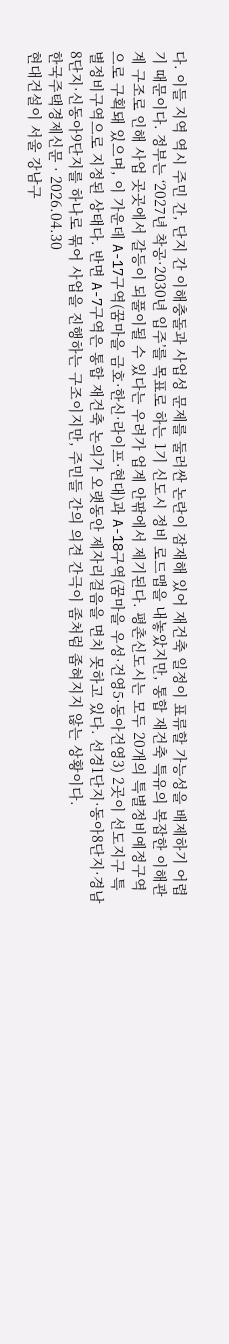다. 이들 지역 역시 주민 간, 단지 간 이해충돌과 사업성 문제를 둘러싼 논란이 잠재해 있어 재건축 일정이 표류할 가능성을 배제하기 어렵기 때문이다. 정부는 ‘2027년 착공·2030년 입주’를 목표로 하는 1기 신도시 정비 로드맵을 내놓았지만, 통합 재건축 특유의 복잡한 이해관계 구조로 인해 사업 곳곳에서 갈등이 되풀이될 수 있다는 우려가 업계 안팎에서 제기된다. 평촌신도시는 모두 20개의 특별정비예정구역으로 구획돼 있으며, 이 가운데 A-17구역(꿈마을 금호·한신·라이프·현대)과 A-18구역(꿈마을 우성·건영5·동아건영3) 2곳이 선도지구 특별정비구역으로 지정된 상태다. 반면 A-7구역은 통합 재건축 논의가 오랫동안 제자리걸음을 면치 못하고 있다. 선경1단지·동아8단지·경남8단지·신동아9단지를 하나로 묶어 사업을 진행하는 구조이지만, 주민들 간의 의견 간극이 좀처럼 좁혀지지 않는 상황이다.
한국주택경제신문 · 2026.04.30
현대건설이 서울 강남구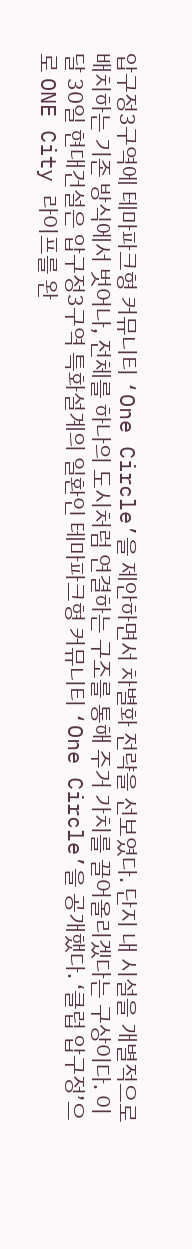압구정3구역에 테마파크형 커뮤니티 ‘One Circle’을 제안하면서 차별화 전략을 선보였다. 단지 내 시설을 개별적으로 배치하는 기존 방식에서 벗어나, 전체를 하나의 도시처럼 연결하는 구조를 통해 주거 가치를 끌어올리겠다는 구상이다. 이달 30일 현대건설은 압구정3구역 특화설계의 일환인 테마파크형 커뮤니티 ‘One Circle’을 공개했다. ‘클럽 압구정’으로 ONE City 라이프를 완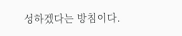성하겠다는 방침이다.